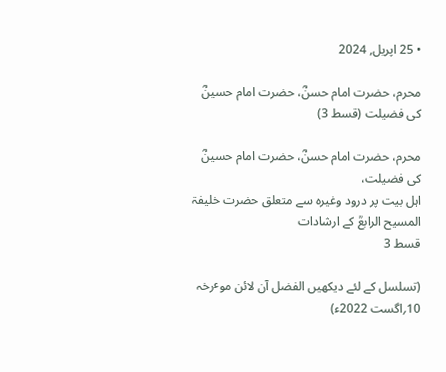• 25 اپریل, 2024

محرم، حضرت امام حسنؓ، حضرت امام حسینؓ کی فضیلت (قسط 3)

محرم، حضرت امام حسنؓ، حضرت امام حسینؓ کی فضیلت،
اہل بیت پر درود وغیرہ سے متعلق حضرت خلیفۃ المسیح الرابعؒ کے ارشادات
قسط 3

(تسلسل کے لئے دیکھیں الفضل آن لائن موٴرخہ 10؍اگست 2022ء)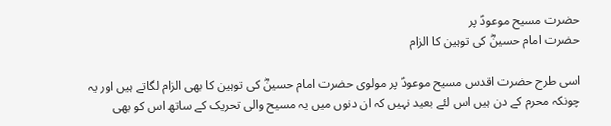حضرت مسیح موعودؑ پر
حضرت امام حسینؓ کی توہین کا الزام

اسی طرح حضرت اقدس مسیح موعودؑ پر مولوی حضرت امام حسینؓ کی توہین کا بھی الزام لگاتے ہیں اور یہ چونکہ محرم کے دن ہیں اس لئے بعید نہیں کہ ان دنوں میں یہ مسیح والی تحریک کے ساتھ اس کو بھی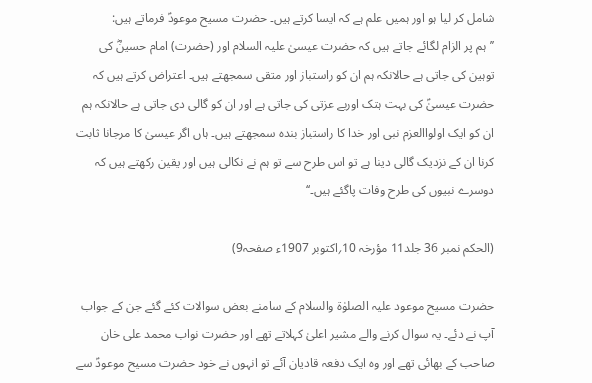شامل کر لیا ہو اور ہمیں علم ہے کہ ایسا کرتے ہیں۔ حضرت مسیح موعودؑ فرماتے ہیں:
’’ہم پر الزام لگائے جاتے ہیں کہ حضرت عیسیٰ علیہ السلام اور (حضرت) امام حسینؓ کی توہین کی جاتی ہے حالانکہ ہم ان کو راستباز اور متقی سمجھتے ہیں۔ اعتراض کرتے ہیں کہ حضرت عیسیٰؑ کی بہت ہتک اوربے عزتی کی جاتی ہے اور ان کو گالی دی جاتی ہے حالانکہ ہم ان کو ایک اولواالعزم نبی اور خدا کا راستباز بندہ سمجھتے ہیں۔ ہاں اگر عیسیٰ کا مرجانا ثابت کرنا ان کے نزدیک گالی دینا ہے تو اس طرح سے تو ہم نے نکالی ہیں اور یقین رکھتے ہیں کہ دوسرے نبیوں کی طرح وفات پاگئے ہیں۔‘‘

(الحکم نمبر 36 جلد11 مؤرخہ 10؍اکتوبر 1907ء صفحہ9)

حضرت مسیح موعود علیہ الصلوٰۃ والسلام کے سامنے بعض سوالات کئے گئے جن کے جواب آپ نے دئے۔ یہ سوال کرنے والے مشیر اعلیٰ کہلاتے تھے اور حضرت نواب محمد علی خان صاحب کے بھائی تھے اور وہ ایک دفعہ قادیان آئے تو انہوں نے خود حضرت مسیح موعودؑ سے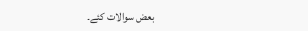بعض سوالات کئے۔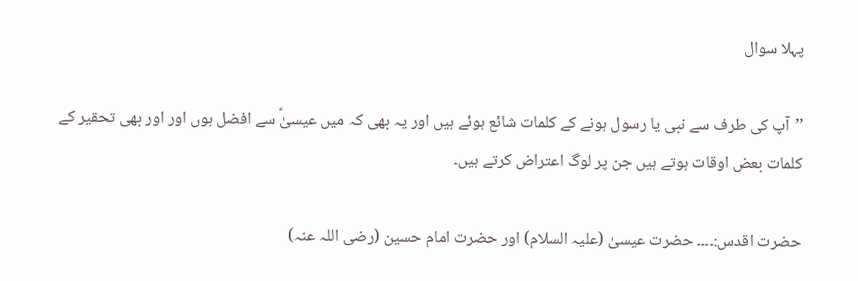پہلا سوال

’’آپ کی طرف سے نبی یا رسول ہونے کے کلمات شائع ہوئے ہیں اور یہ بھی کہ میں عیسیٰؑ سے افضل ہوں اور اور بھی تحقیر کے کلمات بعض اوقات ہوتے ہیں جن پر لوگ اعتراض کرتے ہیں۔

حضرت اقدس:۔۔۔۔ حضرت عیسیٰ (علیہ السلام) اور حضرت امام حسین (رضی اللہ عنہ)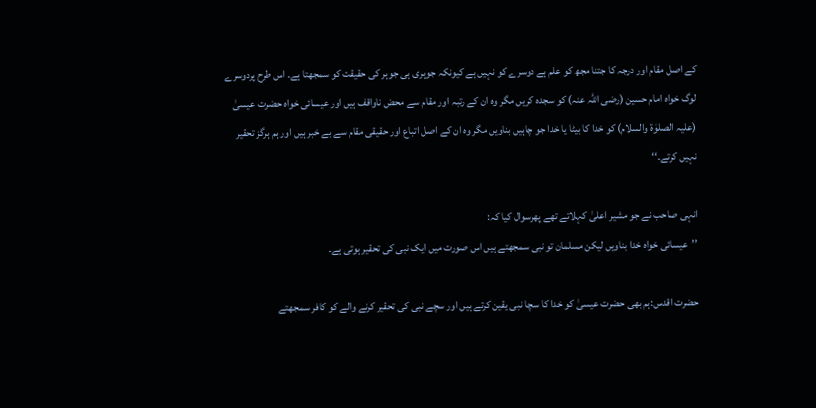کے اصل مقام اور درجہ کا جتنا مجھ کو علم ہے دوسرے کو نہیں ہے کیونکہ جوہری ہی جوہر کی حقیقت کو سمجھتا ہے۔ اس طرح پردوسرے لوگ خواہ امام حسین (رضی اللہ عنہ) کو سجدہ کریں مگر وہ ان کے رتبہ اور مقام سے محض ناواقف ہیں اور عیسائی خواہ حضرت عیسیٰ (علیہ الصلوٰۃ والسلام) کو خدا کا بیٹا یا خدا جو چاہیں بناویں مگر وہ ان کے اصل اتباع اور حقیقی مقام سے بے خبر ہیں اور ہم ہرگز تحقیر نہیں کرتے۔‘‘

انہی صاحب نے جو مشیر اعلیٰ کہلاتے تھے پھرسوال کیا کہ:
’’عیسائی خواہ خدا بناویں لیکن مسلمان تو نبی سمجھتے ہیں اس صورت میں ایک نبی کی تحقیر ہوتی ہے۔

حضرت اقدس:ہم بھی حضرت عیسیٰ کو خدا کا سچا نبی یقین کرتے ہیں اور سچے نبی کی تحقیر کرنے والے کو کافر سمجھتے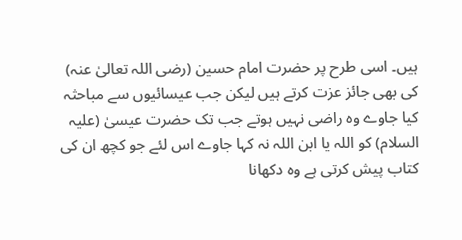ہیں۔ اسی طرح پر حضرت امام حسین (رضی اللہ تعالیٰ عنہ) کی بھی جائز عزت کرتے ہیں لیکن جب عیسائیوں سے مباحثہ کیا جاوے وہ راضی نہیں ہوتے جب تک حضرت عیسیٰ (علیہ السلام) کو اللہ یا ابن اللہ نہ کہا جاوے اس لئے جو کچھ ان کی کتاب پیش کرتی ہے وہ دکھانا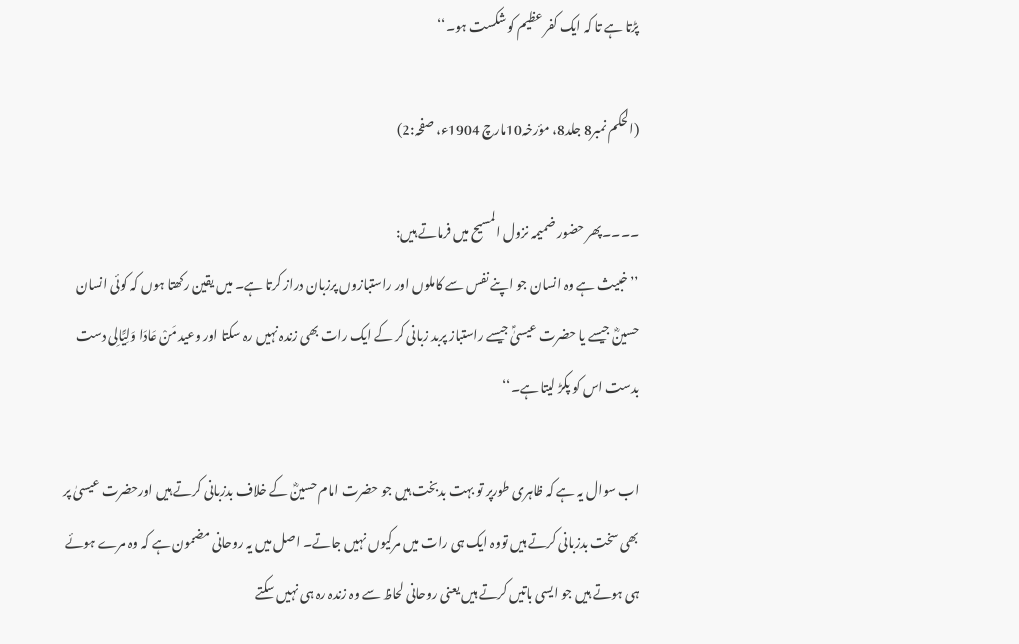پڑتا ہے تا کہ ایک کفر عظیم کو شکست ہو۔‘‘

(الحکم نمبر8 جلد8، مؤرخہ10مارچ 1904ء، صفحہ:2)

۔۔۔۔پھر حضور ضمیمہ نزول المسیح میں فرماتے ہیں:
’’خبیث ہے وہ انسان جو اپنے نفس سے کاملوں اور راستبازوں پرزبان دراز کرتا ہے۔ میں یقین رکھتا ہوں کہ کوئی انسان حسینؓ جیسے یا حضرت عیسیٰؑ جیسے راستباز پربد زبانی کر کے ایک رات بھی زندہ نہیں رہ سکتا اور وعید مَنْ عَادَا وَلِیًّالِی دست بدست اس کو پکڑ لیتا ہے۔‘‘

اب سوال یہ ہے کہ ظاہری طورپر تو بہت بدبخت ہیں جو حضرت امام حسینؓ کے خلاف بدزبانی کرتے ہیں اورحضرت عیسیٰ پر بھی سخت بدزبانی کرتے ہیں تووہ ایک ہی رات میں مرکیوں نہیں جاتے۔ اصل میں یہ روحانی مضمون ہے کہ وہ مرے ہوئے ہی ہوتے ہیں جو ایسی باتیں کرتے ہیں یعنی روحانی لحاظ سے وہ زندہ رہ ہی نہیں سکتے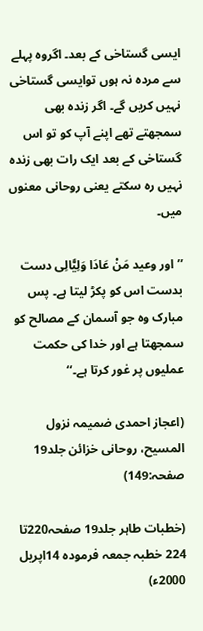ایسی گستاخی کے بعد۔ اگروہ پہلے سے مردہ نہ ہوں توایسی گستاخی نہیں کریں گے۔ اگر زندہ بھی سمجھتے تھے اپنے آپ کو تو اس گستاخی کے بعد ایک رات بھی زندہ نہیں رہ سکتے یعنی روحانی معنوں میں۔

’’اور وعید مَنْ عَادَا وَلِیًّالِی دست بدست اس کو پکڑ لیتا ہے۔ پس مبارک وہ جو آسمان کے مصالح کو سمجھتا ہے اور خدا کی حکمت عملیوں پر غور کرتا ہے۔‘‘

(اعجاز احمدی ضمیمہ نزول المسیح، روحانی خزائن جلد19 صفحہ:149)

(خطبات طاہر جلد19 صفحہ220تا 224 خطبہ جمعہ فرمودہ 14اپریل 2000ء)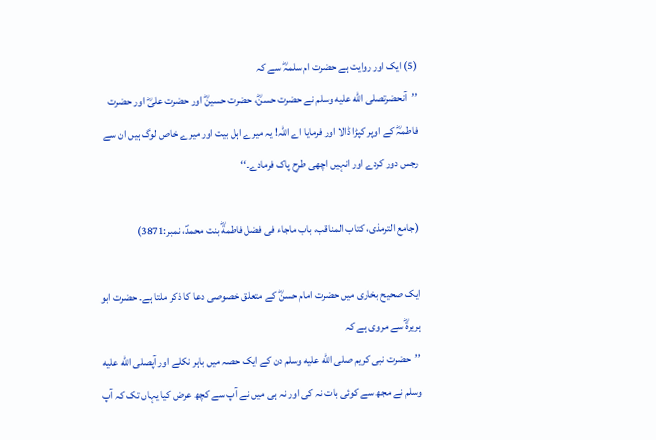(5) ایک اور روایت ہے حضرت ام سلمہؓ سے کہ
’’آنحضرتصلى الله عليه وسلم نے حضرت حسنؓ، حضرت حسینؓ اور حضرت علیؓ اور حضرت فاطمہؓ کے اوپر کپڑا ڈالا اور فرمایا اے اللہ! یہ میرے اہل بیت اور میرے خاص لوگ ہیں ان سے رجس دور کردے اور انہیں اچھی طرح پاک فرمادے۔‘‘

(جامع الترمذی، کتاب المناقب، باب ماجاء فی فضل فاطمةؓ بنت محمدؐ، نمبر:3871)

ایک صحیح بخاری میں حضرت امام حسنؓ کے متعلق خصوصی دعا کا ذکر ملتا ہے۔ حضرت ابو ہریرۃؓ سے مروی ہے کہ
’’حضرت نبی کریم صلى الله عليه وسلم دن کے ایک حصہ میں باہر نکلے اور آپصلى الله عليه وسلم نے مجھ سے کوئی بات نہ کی اور نہ ہی میں نے آپ سے کچھ عرض کیا یہاں تک کہ آپ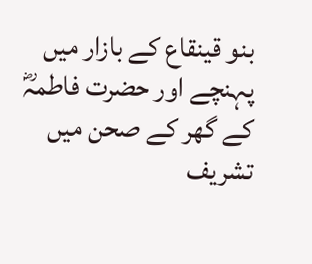بنو قینقاع کے بازار میں پہنچے اور حضرت فاطمہؓ کے گھر کے صحن میں تشریف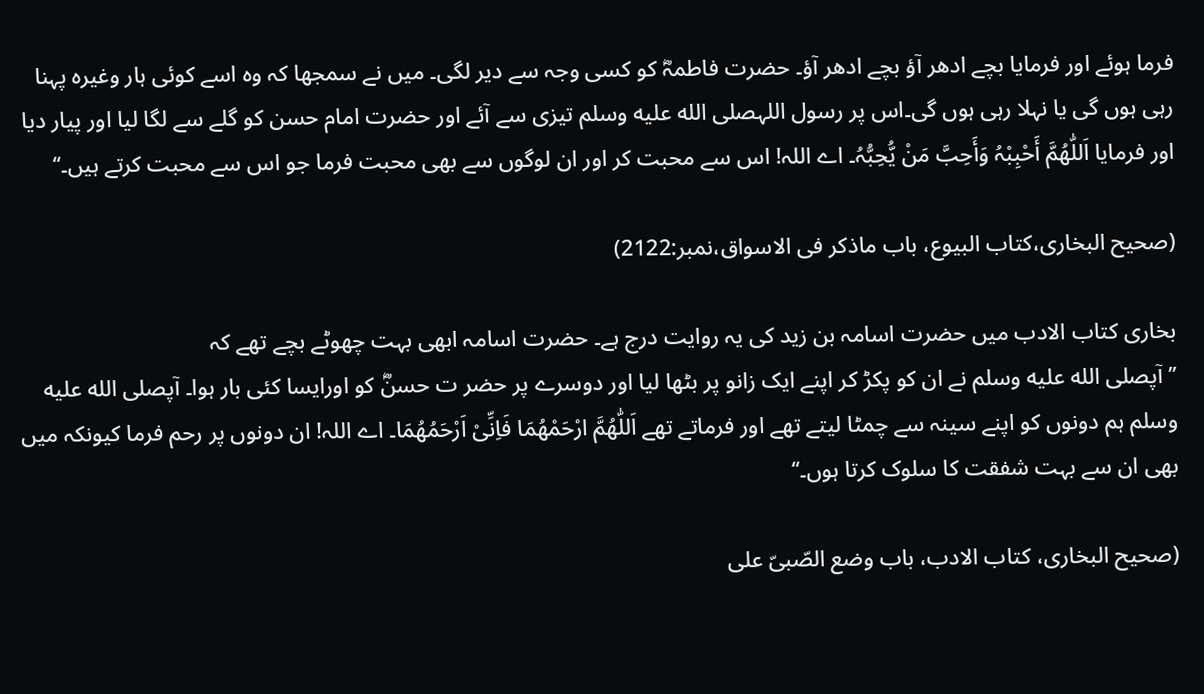فرما ہوئے اور فرمایا بچے ادھر آؤ بچے ادھر آؤ۔ حضرت فاطمہؓ کو کسی وجہ سے دیر لگی۔ میں نے سمجھا کہ وہ اسے کوئی ہار وغیرہ پہنا رہی ہوں گی یا نہلا رہی ہوں گی۔اس پر رسول اللہصلى الله عليه وسلم تیزی سے آئے اور حضرت امام حسن کو گلے سے لگا لیا اور پیار دیا اور فرمایا اَللّٰھُمَّ أَحْبِبْہُ وَأَحِبَّ مَنْ یُّحِبُّہُ۔ اے اللہ! اس سے محبت کر اور ان لوگوں سے بھی محبت فرما جو اس سے محبت کرتے ہیں۔‘‘

(صحیح البخاری،کتاب البیوع، باب ماذکر فی الاسواق،نمبر:2122)

بخاری کتاب الادب میں حضرت اسامہ بن زید کی یہ روایت درج ہے۔ حضرت اسامہ ابھی بہت چھوٹے بچے تھے کہ
’’آپصلى الله عليه وسلم نے ان کو پکڑ کر اپنے ایک زانو پر بٹھا لیا اور دوسرے پر حضر ت حسنؓ کو اورایسا کئی بار ہوا۔ آپصلى الله عليه وسلم ہم دونوں کو اپنے سینہ سے چمٹا لیتے تھے اور فرماتے تھے اَللّٰھُمَّ ارْحَمْھُمَا فَاِنِّیْ اَرْحَمُھُمَا۔ اے اللہ! ان دونوں پر رحم فرما کیونکہ میں بھی ان سے بہت شفقت کا سلوک کرتا ہوں۔‘‘

(صحیح البخاری، کتاب الادب، باب وضع الصّبیّ علی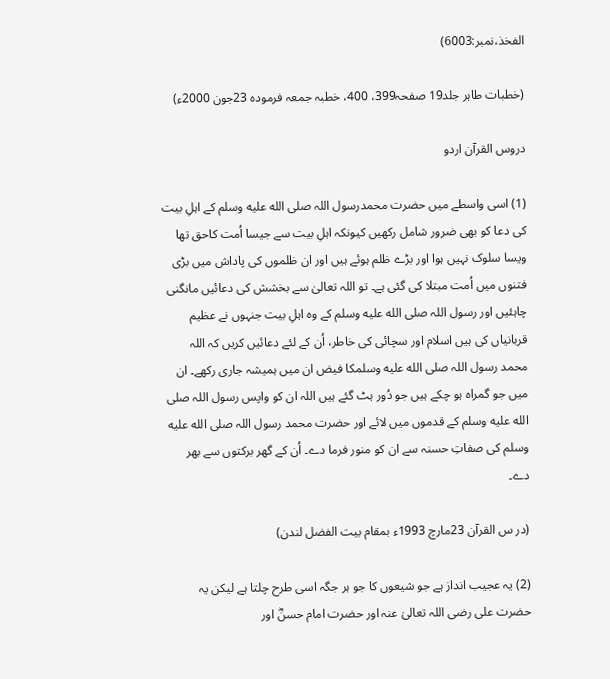الفخذ،نمبر:6003)

(خطبات طاہر جلد19 صفحہ399، 400، خطبہ جمعہ فرمودہ 23جون 2000ء)

دروس القرآن اردو

(1) اسی واسطے میں حضرت محمدرسول اللہ صلى الله عليه وسلم کے اہلِ بیت کی دعا کو بھی ضرور شامل رکھیں کیونکہ اہلِ بیت سے جیسا اُمت کاحق تھا ویسا سلوک نہیں ہوا اور بڑے ظلم ہوئے ہیں اور ان ظلموں کی پاداش میں بڑی فتنوں میں اُمت مبتلا کی گئی ہے۔ تو اللہ تعالیٰ سے بخشش کی دعائیں مانگنی چاہئیں اور رسول اللہ صلى الله عليه وسلم کے وہ اہلِ بیت جنہوں نے عظیم قربانیاں کی ہیں اسلام اور سچائی کی خاطر، اُن کے لئے دعائیں کریں کہ اللہ محمد رسول اللہ صلى الله عليه وسلمکا فیض ان میں ہمیشہ جاری رکھے۔ ان میں جو گمراہ ہو چکے ہیں جو دُور ہٹ گئے ہیں اللہ ان کو واپس رسول اللہ صلى الله عليه وسلم کے قدموں میں لائے اور حضرت محمد رسول اللہ صلى الله عليه وسلم کی صفاتِ حسنہ سے ان کو منور فرما دے۔ اُن کے گھر برکتوں سے بھر دے۔

(در س القرآن 23مارچ 1993ء بمقام بیت الفضل لندن)

(2) یہ عجیب انداز ہے جو شیعوں کا جو ہر جگہ اسی طرح چلتا ہے لیکن یہ حضرت علی رضی اللہ تعالیٰ عنہ اور حضرت امام حسنؓ اور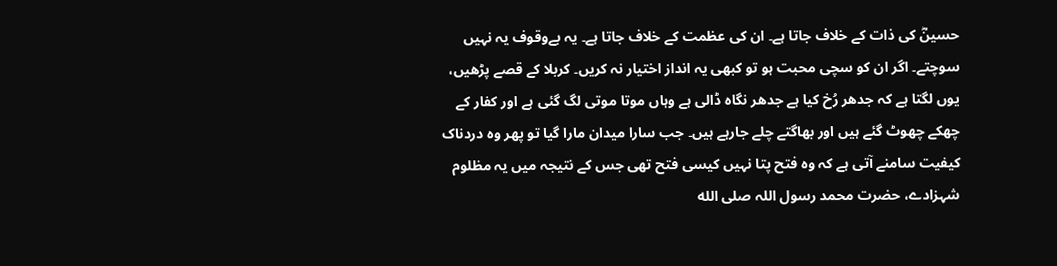حسینؓ کی ذات کے خلاف جاتا ہے۔ ان کی عظمت کے خلاف جاتا ہے۔ یہ بےوقوف یہ نہیں سوچتے۔ اگر ان کو سچی محبت ہو تو کبھی یہ انداز اختیار نہ کریں۔ کربلا کے قصے پڑھیں، یوں لگتا ہے کہ جدھر رُخ کیا ہے جدھر نگاہ ڈالی ہے وہاں موتا موتی لگ گئی ہے اور کفار کے چھکے چھوٹ گئے ہیں اور بھاگتے چلے جارہے ہیں۔ جب سارا میدان مارا گیا تو پھر وہ دردناک کیفیت سامنے آتی ہے کہ وہ فتح پتا نہیں کیسی فتح تھی جس کے نتیجہ میں یہ مظلوم شہزادے، حضرت محمد رسول اللہ صلى الله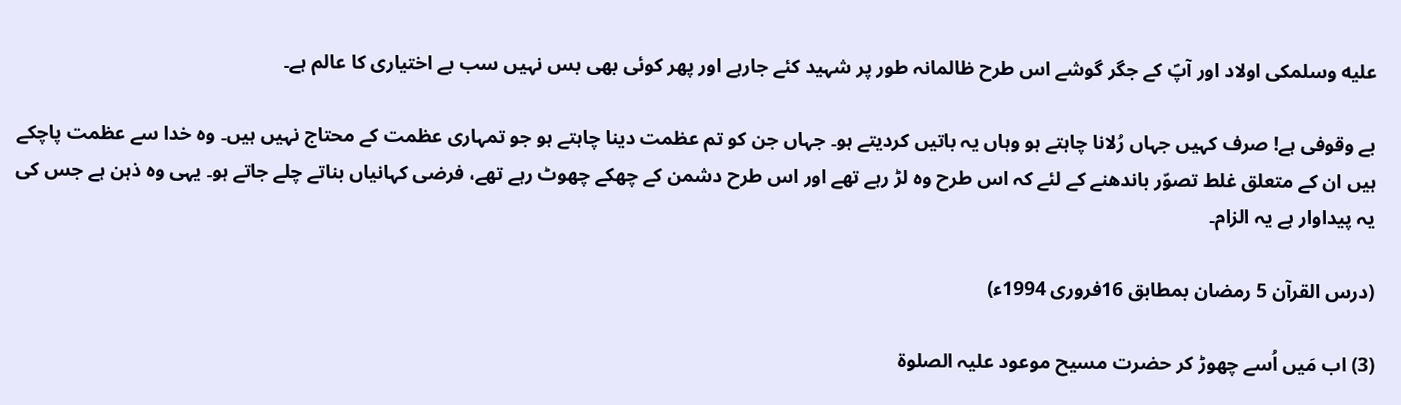عليه وسلمکی اولاد اور آپؐ کے جگر گوشے اس طرح ظالمانہ طور پر شہید کئے جارہے اور پھر کوئی بھی بس نہیں سب بے اختیاری کا عالم ہے۔

بے وقوفی ہے! صرف کہیں جہاں رُلانا چاہتے ہو وہاں یہ باتیں کردیتے ہو۔ جہاں جن کو تم عظمت دینا چاہتے ہو جو تمہاری عظمت کے محتاج نہیں ہیں۔ وہ خدا سے عظمت پاچکے ہیں ان کے متعلق غلط تصوّر باندھنے کے لئے کہ اس طرح وہ لڑ رہے تھے اور اس طرح دشمن کے چھکے چھوٹ رہے تھے، فرضی کہانیاں بناتے چلے جاتے ہو۔ یہی وہ ذہن ہے جس کی یہ پیداوار ہے یہ الزام۔

(درس القرآن 5 رمضان بمطابق 16فروری 1994ء)

(3) اب مَیں اُسے چھوڑ کر حضرت مسیح موعود علیہ الصلوۃ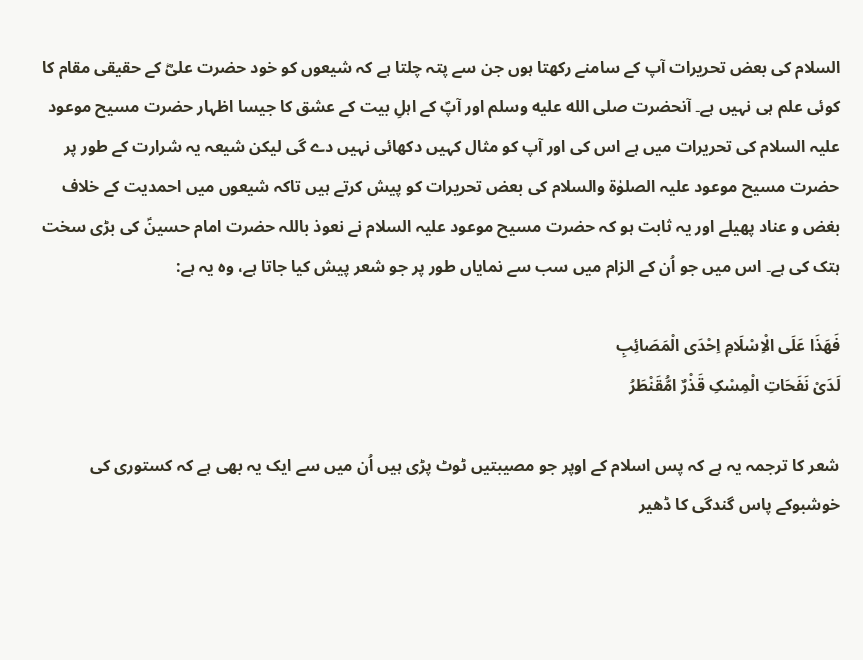السلام کی بعض تحریرات آپ کے سامنے رکھتا ہوں جن سے پتہ چلتا ہے کہ شیعوں کو خود حضرت علیؓ کے حقیقی مقام کا کوئی علم ہی نہیں ہے۔ آنحضرت صلى الله عليه وسلم اور آپؐ کے اہلِ بیت کے عشق کا جیسا اظہار حضرت مسیح موعود علیہ السلام کی تحریرات میں ہے اس کی اور آپ کو مثال کہیں دکھائی نہیں دے گی لیکن شیعہ یہ شرارت کے طور پر حضرت مسیح موعود علیہ الصلوٰة والسلام کی بعض تحریرات کو پیش کرتے ہیں تاکہ شیعوں میں احمدیت کے خلاف بغض و عناد پھیلے اور یہ ثابت ہو کہ حضرت مسیح موعود علیہ السلام نے نعوذ باللہ حضرت امام حسینؑ کی بڑی سخت ہتک کی ہے۔ اس میں جو اُن کے الزام میں سب سے نمایاں طور پر جو شعر پیش کیا جاتا ہے، وہ یہ ہے:

فَھَذَا عَلَی الْاِسْلَامِ اِحْدَی الْمَصَائِبِ
لَدَیْ نَفَحَاتِ الْمِسْکِ قَذْرٌ امُّقَنْطَرُ

شعر کا ترجمہ یہ ہے کہ پس اسلام کے اوپر جو مصیبتیں ٹوٹ پڑی ہیں اُن میں سے ایک یہ بھی ہے کہ کستوری کی خوشبوکے پاس گندگی کا ڈھیر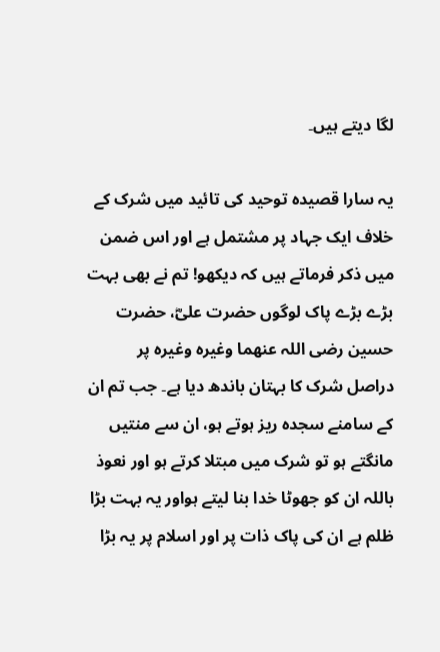لگا دیتے ہیں۔

یہ سارا قصیدہ توحید کی تائید میں شرک کے خلاف ایک جہاد پر مشتمل ہے اور اس ضمن میں ذکر فرماتے ہیں کہ دیکھو! تم نے بھی بہت بڑے بڑے پاک لوگوں حضرت علیؓ، حضرت حسین رضی اللہ عنھما وغیرہ وغیرہ پر دراصل شرک کا بہتان باندھ دیا ہے۔ جب تم ان کے سامنے سجدہ ریز ہوتے ہو، ان سے منتیں مانگتے ہو تو شرک میں مبتلا کرتے ہو اور نعوذ باللہ ان کو جھوٹا خدا بنا لیتے ہواور یہ بہت بڑا ظلم ہے ان کی پاک ذات پر اور اسلام پر یہ بڑا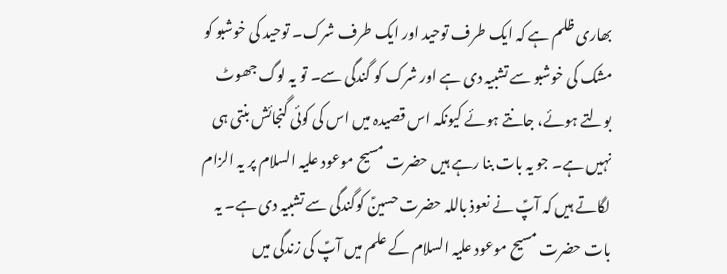بھاری ظلم ہے کہ ایک طرف توحید اور ایک طرف شرک۔ توحید کی خوشبو کو مشک کی خوشبو سے تشبیہ دی ہے اور شرک کو گندگی سے۔ تو یہ لوگ جھوٹ بولتے ہوئے، جانتے ہوئے کیونکہ اس قصیدہ میں اس کی کوئی گنجائش بنتی ہی نہیں ہے۔ جو یہ بات بنا رہے ہیں حضرت مسیح موعود علیہ السلام پر یہ الزام لگاتے ہیں کہ آپؑ نے نعوذ باللہ حضرت حسینؑ کوگندگی سے تشبیہ دی ہے۔ یہ بات حضرت مسیح موعود علیہ السلام کے علم میں آپؑ کی زندگی میں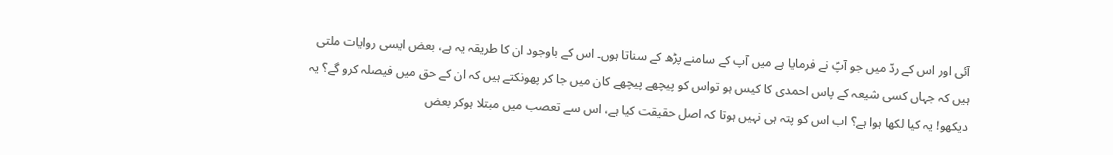آئی اور اس کے ردّ میں جو آپؑ نے فرمایا ہے میں آپ کے سامنے پڑھ کے سناتا ہوں۔ اس کے باوجود ان کا طریقہ یہ ہے، بعض ایسی روایات ملتی ہیں کہ جہاں کسی شیعہ کے پاس احمدی کا کیس ہو تواس کو پیچھے پیچھے کان میں جا کر پھونکتے ہیں کہ ان کے حق میں فیصلہ کرو گے؟ یہ دیکھو! یہ کیا لکھا ہوا ہے؟ اب اس کو پتہ ہی نہیں ہوتا کہ اصل حقیقت کیا ہے، اس سے تعصب میں مبتلا ہوکر بعض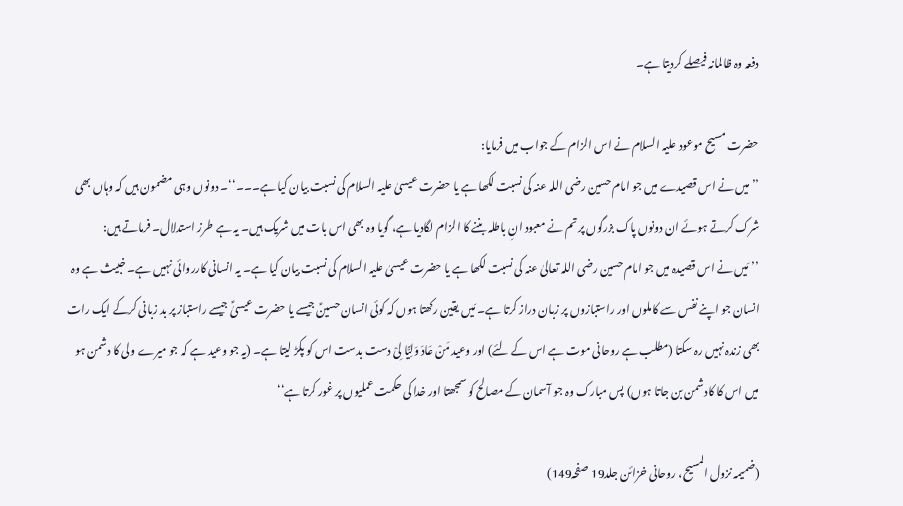دفعہ وہ ظالمانہ فیصلے کردیتا ہے۔

حضرت مسیح موعود علیہ السلام نے اس الزام کے جواب میں فرمایا:
’’میں نے اس قصیدے میں جو امام حسین رضی اللہ عنہ کی نسبت لکھا ہے یا حضرت عیسیٰ علیہ السلام کی نسبت بیان کیا ہے۔۔۔‘‘۔ دونوں وہی مضمون ہیں کہ وہاں بھی شرک کرتے ہوئے ان دونوں پاک بزرگوں پر تم نے معبود انِ باطلہ بننے کا الزام لگادیا ہے، گویا وہ بھی اس بات میں شریک ہیں۔ یہ ہے طرز استدلال۔ فرماتے ہیں:
’’مَیں نے اس قصیدہ میں جو امام حسین رضی اللہ تعالیٰ عنہ کی نسبت لکھا ہے یا حضرت عیسیٰ علیہ السلام کی نسبت بیان کیا ہے۔ یہ انسانی کارروائی نہیں ہے۔ خبیث ہے وہ انسان جو اپنے نفس سے کاملوں اور راستبازوں پر زبان دراز کرتا ہے۔ مَیں یقین رکھتا ہوں کہ کوئی انسان حسینؑ جیسے یا حضرت عیسیٰؑ جیسے راستباز پر بد زبانی کرکے ایک رات بھی زندہ نہیں رہ سکتا (مطلب ہے روحانی موت ہے اس کے لئے) اور وعید مَنْ عَادَ وَلِیًّا لِیْ دست بدست اس کو پکڑ لیتا ہے۔ (یہ جو وعید ہے کہ جو میرے ولی کا دشمن ہو میں اس کا کادشمن بن جاتا ہوں) پس مبارک وہ جو آسمان کے مصالح کو سمجھتا اور خدا کی حکمت عملیوں پر غور کرتا ہے‘‘

(ضمیمہ نزول المسیح، روحانی خزائن جلد19 صفحہ149)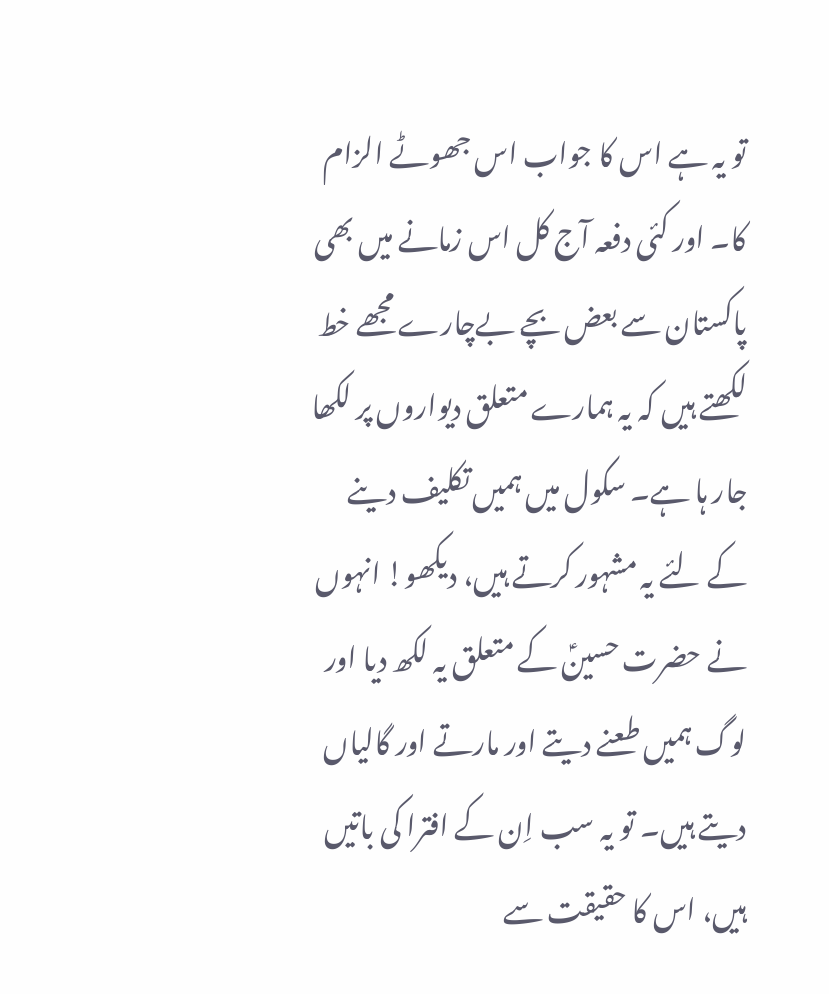تو یہ ہے اس کا جواب اس جھوٹے الزام کا۔ اور کئی دفعہ آج کل اس زمانے میں بھی پاکستان سے بعض بچے بےچارے مجھے خط لکھتے ہیں کہ یہ ہمارے متعلق دیواروں پر لکھا جار ہا ہے۔ سکول میں ہمیں تکلیف دینے کے لئے یہ مشہور کرتے ہیں، دیکھو! انہوں نے حضرت حسینؑ کے متعلق یہ لکھ دیا اور لوگ ہمیں طعنے دیتے اور مارتے اور گالیاں دیتے ہیں۔ تو یہ سب اِن کے افترا کی باتیں ہیں، اس کا حقیقت سے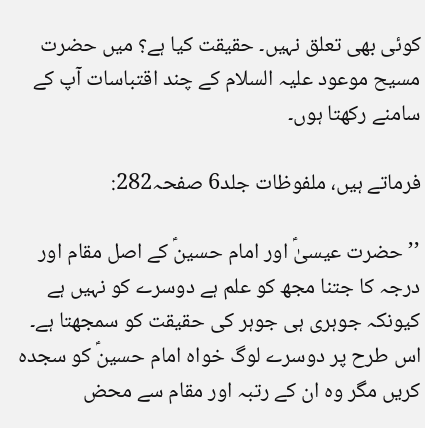کوئی بھی تعلق نہیں۔ حقیقت کیا ہے؟ میں حضرت مسیح موعود علیہ السلام کے چند اقتباسات آپ کے سامنے رکھتا ہوں۔

فرماتے ہیں، ملفوظات جلد6 صفحہ282:

’’حضرت عیسیٰؑ اور امام حسینؑ کے اصل مقام اور درجہ کا جتنا مجھ کو علم ہے دوسرے کو نہیں ہے کیونکہ جوہری ہی جوہر کی حقیقت کو سمجھتا ہے۔ اس طرح پر دوسرے لوگ خواہ امام حسینؑ کو سجدہ کریں مگر وہ ان کے رتبہ اور مقام سے محض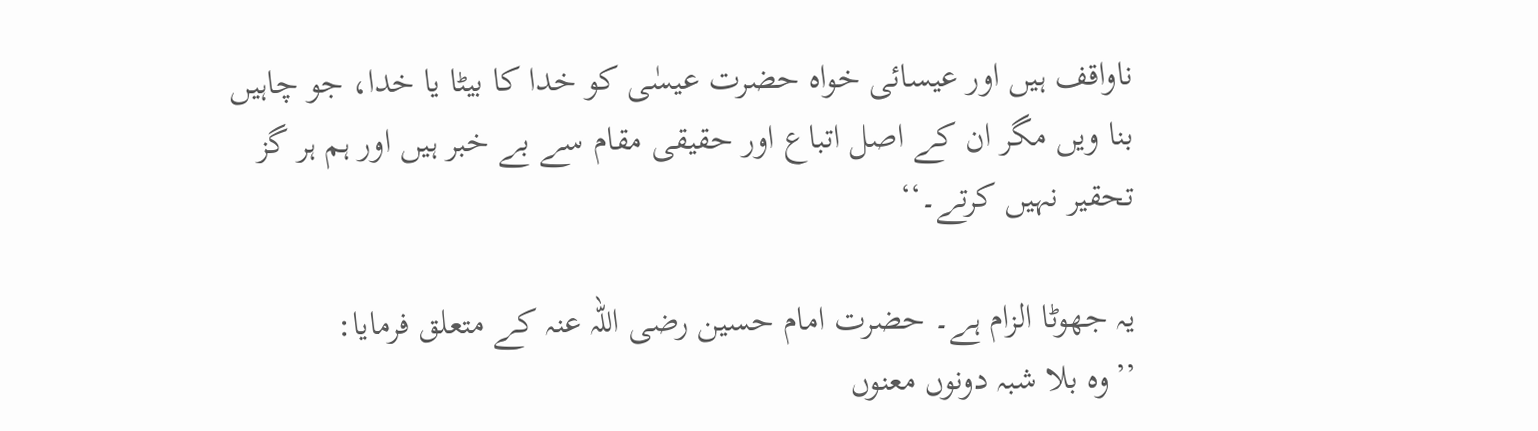ناواقف ہیں اور عیسائی خواہ حضرت عیسٰی کو خدا کا بیٹا یا خدا، جو چاہیں بنا ویں مگر ان کے اصل اتباع اور حقیقی مقام سے بے خبر ہیں اور ہم ہر گز تحقیر نہیں کرتے۔‘‘

یہ جھوٹا الزام ہے۔ حضرت امام حسین رضی اللہ عنہ کے متعلق فرمایا:
’’وہ بلا شبہ دونوں معنوں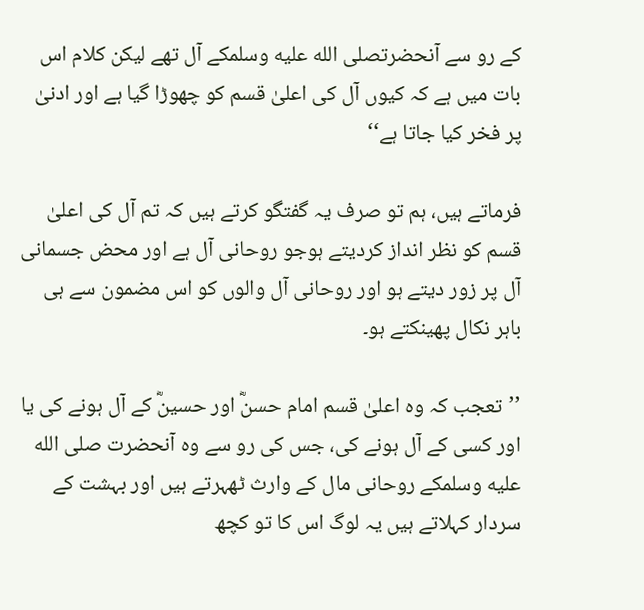کے رو سے آنحضرتصلى الله عليه وسلمکے آل تھے لیکن کلام اس بات میں ہے کہ کیوں آل کی اعلیٰ قسم کو چھوڑا گیا ہے اور ادنیٰ پر فخر کیا جاتا ہے‘‘

فرماتے ہیں، ہم تو صرف یہ گفتگو کرتے ہیں کہ تم آل کی اعلیٰ قسم کو نظر انداز کردیتے ہوجو روحانی آل ہے اور محض جسمانی آل پر زور دیتے ہو اور روحانی آل والوں کو اس مضمون سے ہی باہر نکال پھینکتے ہو۔

’’تعجب کہ وہ اعلیٰ قسم امام حسنؓ اور حسینؓ کے آل ہونے کی یا اور کسی کے آل ہونے کی، جس کی رو سے وہ آنحضرت صلى الله عليه وسلمکے روحانی مال کے وارث ٹھہرتے ہیں اور بہشت کے سردار کہلاتے ہیں یہ لوگ اس کا تو کچھ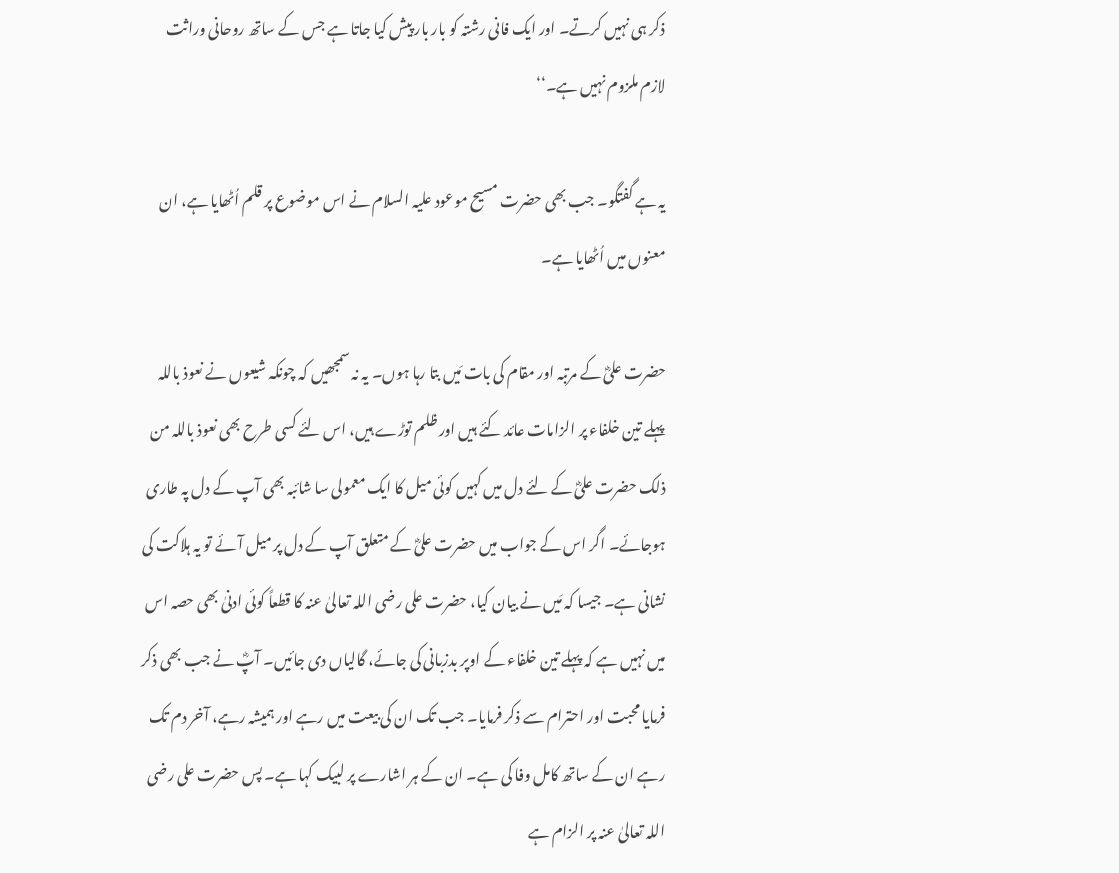ذکر ہی نہیں کرتے۔ اور ایک فانی رشتہ کو بار بار پیش کیا جاتا ہے جس کے ساتھ روحانی وراثت لازم ملزوم نہیں ہے۔‘‘

یہ ہے گفتگو۔ جب بھی حضرت مسیح موعود علیہ السلام نے اس موضوع پر قلم اُٹھایا ہے، ان معنوں میں اُٹھایا ہے۔

حضرت علیؓ کے مرتبہ اور مقام کی بات مَیں بتا رہا ہوں۔ یہ نہ سمجھیں کہ چونکہ شیعوں نے نعوذ باللہ پہلے تین خلفاء پر الزامات عائد کئے ہیں اور ظلم توڑے ہیں، اس لئے کسی طرح بھی نعوذ باللہ من ذلک حضرت علیؓ کے لئے دل میں کہیں کوئی میل کا ایک معمولی سا شائبہ بھی آپ کے دل پہ طاری ہوجائے۔ اگر اس کے جواب میں حضرت علیؓ کے متعلق آپ کے دل پر میل آئے تو یہ ہلاکت کی نشانی ہے۔ جیسا کہ مَیں نے بیان کیا، حضرت علی رضی اللہ تعالیٰ عنہ کا قطعاً کوئی ادنیٰ بھی حصہ اس میں نہیں ہے کہ پہلے تین خلفاء کے اوپر بدزبانی کی جائے، گالیاں دی جائیں۔ آپؓ نے جب بھی ذکر فرمایا محبت اور احترام سے ذکر فرمایا۔ جب تک ان کی بیعت میں رہے اور ہمیشہ رہے، آخر دم تک رہے ان کے ساتھ کامل وفا کی ہے۔ ان کے ہر اشارے پر لبیک کہا ہے۔ پس حضرت علی رضی اللہ تعالیٰ عنہ پر الزام ہے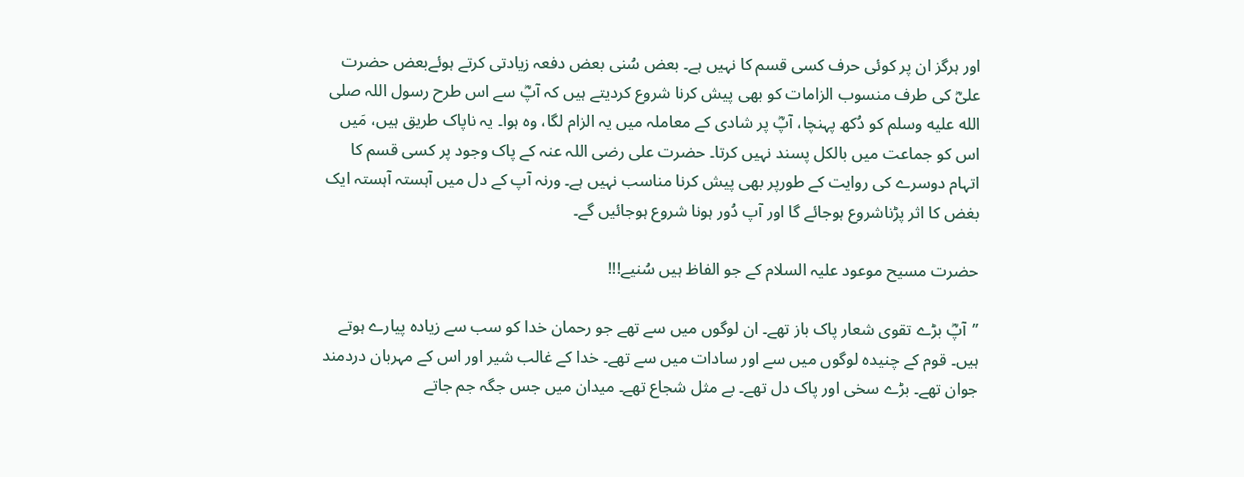اور ہرگز ان پر کوئی حرف کسی قسم کا نہیں ہے۔ بعض سُنی بعض دفعہ زیادتی کرتے ہوئےبعض حضرت علیؓ کی طرف منسوب الزامات کو بھی پیش کرنا شروع کردیتے ہیں کہ آپؓ سے اس طرح رسول اللہ صلى الله عليه وسلم کو دُکھ پہنچا، آپؓ پر شادی کے معاملہ میں یہ الزام لگا، وہ ہوا۔ یہ ناپاک طریق ہیں، مَیں اس کو جماعت میں بالکل پسند نہیں کرتا۔ حضرت علی رضی اللہ عنہ کے پاک وجود پر کسی قسم کا اتہام دوسرے کی روایت کے طورپر بھی پیش کرنا مناسب نہیں ہے۔ ورنہ آپ کے دل میں آہستہ آہستہ ایک بغض کا اثر پڑناشروع ہوجائے گا اور آپ دُور ہونا شروع ہوجائیں گے۔

حضرت مسیح موعود علیہ السلام کے جو الفاظ ہیں سُنیے!!!

’’آپؓ بڑے تقوی شعار پاک باز تھے۔ ان لوگوں میں سے تھے جو رحمان خدا کو سب سے زیادہ پیارے ہوتے ہیں۔ قوم کے چنیدہ لوگوں میں سے اور سادات میں سے تھے۔ خدا کے غالب شیر اور اس کے مہربان دردمند جوان تھے۔ بڑے سخی اور پاک دل تھے۔ بے مثل شجاع تھے۔ میدان میں جس جگہ جم جاتے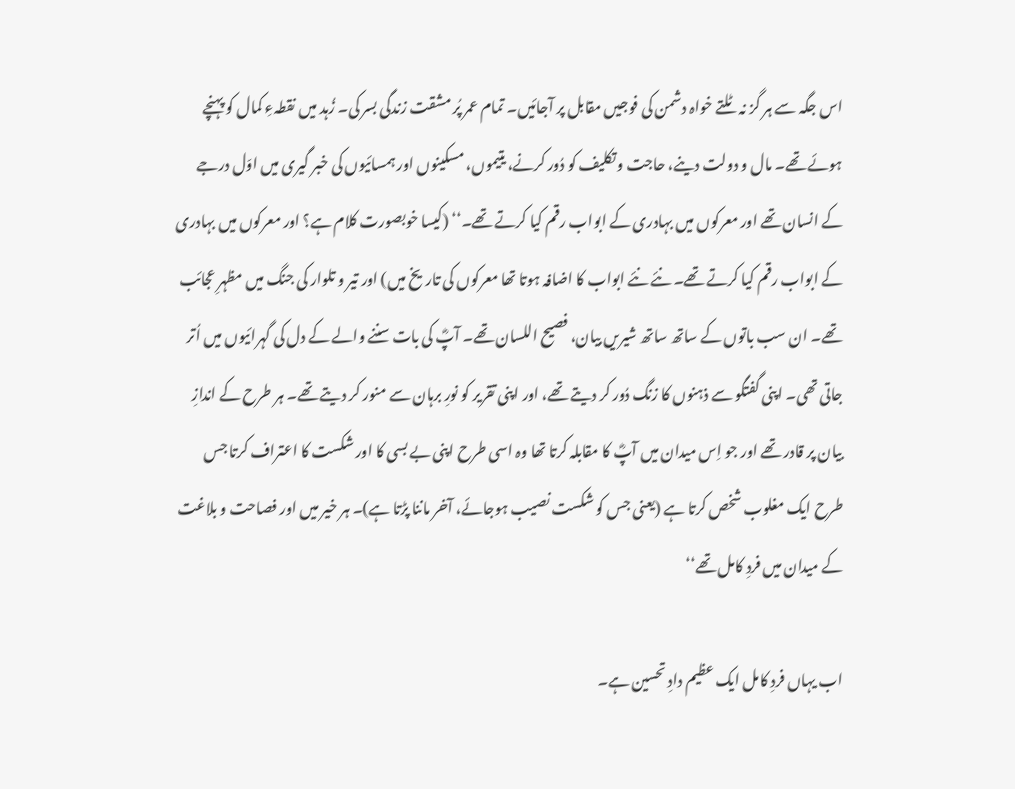اس جگہ سے ہر گز نہ ٹلتے خواہ دشمن کی فوجیں مقابل پر آجائیں۔ تمام عمر پُر مشقت زندگی بسر کی۔ زُہد میں نقطہءِ کمال کو پہنچے ہوئے تھے۔ مال و دولت دینے، حاجت و تکلیف کو دُور کرنے، یتیموں، مسکینوں اور ہمسائیوں کی خبر گیری میں اوّل درجے کے انسان تھے اور معرکوں میں بہادری کے ابواب رقم کیا کرتے تھے۔‘‘ (کیسا خوبصورت کلام ہے؟ اور معرکوں میں بہادری کے ابواب رقم کیا کرتے تھے۔ نئے نئے ابواب کا اضافہ ہوتا تھا معرکوں کی تاریخ میں) اور تیر و تلوار کی جنگ میں مظہرِ عجائب تھے۔ ان سب باتوں کے ساتھ ساتھ شیریں بیان، فصیح اللسان تھے۔ آپؓ کی بات سننے والے کے دل کی گہرائیوں میں اُتر جاتی تھی۔ اپنی گفتگو سے ذہنوں کا زنگ دُور کر دیتے تھے، اور اپنی تقریر کو نورِ برہان سے منور کر دیتے تھے۔ ہر طرح کے اندازِ بیان پر قادر تھے اور جو اِس میدان میں آپؓ کا مقابلہ کرتا تھا وہ اسی طرح اپنی بے بسی کا اور شکست کا اعتراف کرتا جس طرح ایک مغلوب شخص کرتا ہے (یعنی جس کو شکست نصیب ہوجائے، آخر ماننا پڑتا ہے)۔ ہر خیر میں اور فصاحت و بلاغت کے میدان میں فردِ کامل تھے‘‘

اب یہاں فردِ کامل ایک عظیم دادِ تحسین ہے۔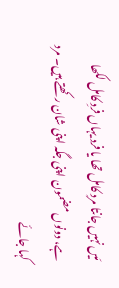مَیں نہیں جانتا مردِ کامل تھا یا فرد یہاں فردِ کامل لکھا ہے، دونوں مضمون اپنی جگہ اپنی شان رکھتے ہیں۔ مرد کہا جائے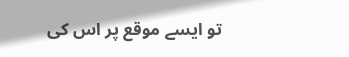تو ایسے موقع پر اس کی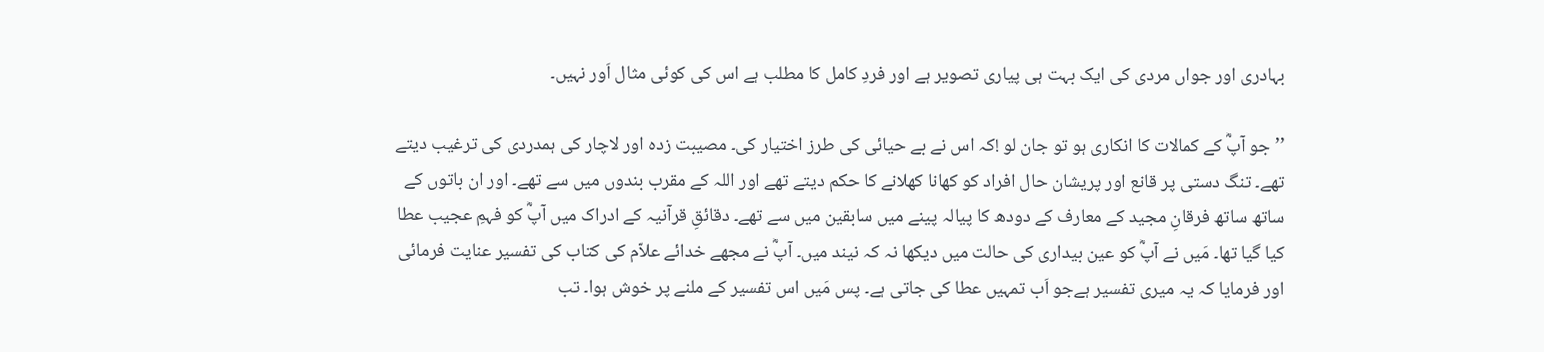بہادری اور جواں مردی کی ایک بہت ہی پیاری تصویر ہے اور فردِ کامل کا مطلب ہے اس کی کوئی مثال اَور نہیں۔

’’جو آپؓ کے کمالات کا انکاری ہو تو جان لو !کہ اس نے بے حیائی کی طرز اختیار کی۔ مصیبت زدہ اور لاچار کی ہمدردی کی ترغیب دیتے تھے۔ تنگ دستی پر قانع اور پریشان حال افراد کو کھانا کھلانے کا حکم دیتے تھے اور اللہ کے مقرب بندوں میں سے تھے۔ اور ان باتوں کے ساتھ ساتھ فرقانِ مجید کے معارف کے دودھ کا پیالہ پینے میں سابقین میں سے تھے۔ دقائقِ قرآنیہ کے ادراک میں آپؓ کو فہمِ عجیب عطا کیا گیا تھا۔ مَیں نے آپؓ کو عین بیداری کی حالت میں دیکھا نہ کہ نیند میں۔ آپؓ نے مجھے خدائے علاّم کی کتاب کی تفسیر عنایت فرمائی اور فرمایا کہ یہ میری تفسیر ہےجو اَب تمہیں عطا کی جاتی ہے۔ پس مَیں اس تفسیر کے ملنے پر خوش ہوا۔ تب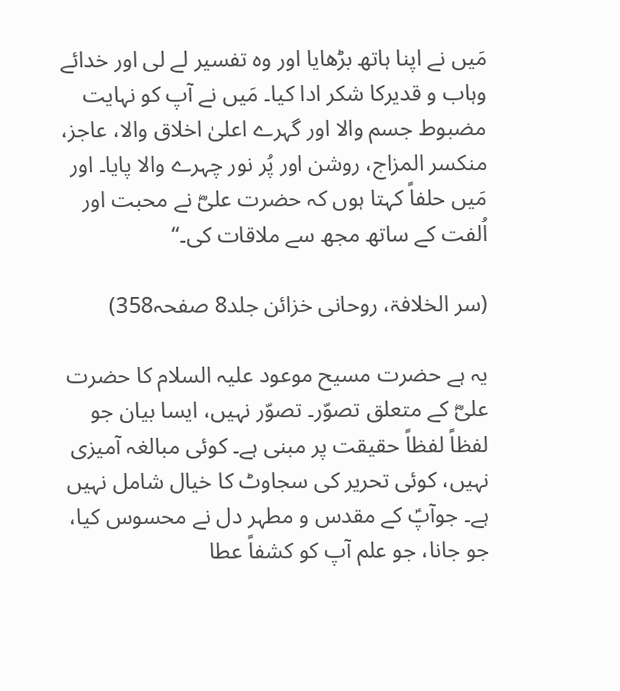مَیں نے اپنا ہاتھ بڑھایا اور وہ تفسیر لے لی اور خدائے وہاب و قدیرکا شکر ادا کیا۔ مَیں نے آپ کو نہایت مضبوط جسم والا اور گہرے اعلیٰ اخلاق والا، عاجز، منکسر المزاج، روشن اور پُر نور چہرے والا پایا۔ اور مَیں حلفاً کہتا ہوں کہ حضرت علیؓ نے محبت اور اُلفت کے ساتھ مجھ سے ملاقات کی۔‘‘

(سر الخلافۃ، روحانی خزائن جلد8 صفحہ358)

یہ ہے حضرت مسیح موعود علیہ السلام کا حضرت علیؓ کے متعلق تصوّر۔ تصوّر نہیں، ایسا بیان جو لفظاً لفظاً حقیقت پر مبنی ہے۔ کوئی مبالغہ آمیزی نہیں، کوئی تحریر کی سجاوٹ کا خیال شامل نہیں ہے۔ جوآپؑ کے مقدس و مطہر دل نے محسوس کیا، جو جانا، جو علم آپ کو کشفاً عطا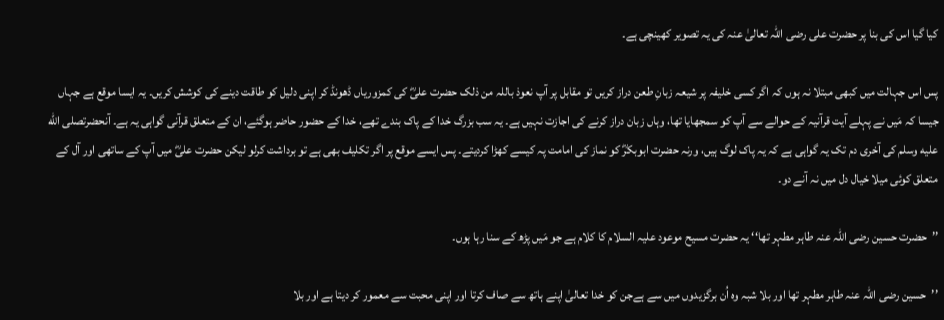کیا گیا اس کی بنا پر حضرت علی رضی اللہ تعالیٰ عنہ کی یہ تصویر کھینچی ہے۔

پس اس جہالت میں کبھی مبتلا نہ ہوں کہ اگر کسی خلیفہ پر شیعہ زبانِ طعن دراز کریں تو مقابل پر آپ نعوذ باللہ من ذلک حضرت علیؓ کی کمزوریاں ڈھونڈ کر اپنی دلیل کو طاقت دینے کی کوشش کریں۔ یہ ایسا موقع ہے جہاں جیسا کہ مَیں نے پہلے آیت قرآنیہ کے حوالے سے آپ کو سمجھایا تھا، وہاں زبان دراز کرنے کی اجازت نہیں ہے۔ یہ سب بزرگ خدا کے پاک بندے تھے، خدا کے حضور حاضر ہوگئے، ان کے متعلق قرآنی گواہی یہ ہے۔ آنحضرتصلى الله عليه وسلم کی آخری دم تک یہ گواہی ہے کہ یہ پاک لوگ ہیں، ورنہ حضرت ابوبکرؓ کو نماز کی امامت پہ کیسے کھڑا کردیتے۔ پس ایسے موقع پر اگر تکلیف بھی ہے تو برداشت کرلو لیکن حضرت علیؓ میں آپ کے ساتھی اور آل کے متعلق کوئی میلا خیال دل میں نہ آنے دو۔

’’حضرت حسین رضی اللہ عنہ طاہر مطہر تھا‘‘ یہ حضرت مسیح موعود علیہ السلام کا کلام ہے جو مَیں پڑھ کے سنا رہا ہوں۔

’’حسین رضی اللہ عنہ طاہر مطہر تھا اور بلا شبہ وہ اُن برگزیدوں میں سے ہےجن کو خدا تعالیٰ اپنے ہاتھ سے صاف کرتا اور اپنی محبت سے معمور کر دیتا ہے اور بلا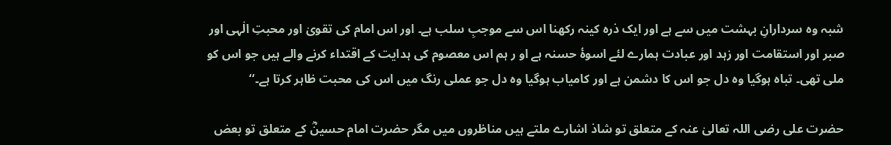شبہ وہ سردارانِ بہشت میں سے ہے اور ایک ذرہ کینہ رکھنا اس سے موجبِ سلب ہے۔ اور اس امام کی تقویٰ اور محبتِ الٰہی اور صبر اور استقامت اور زہد اور عبادت ہمارے لئے اسوۂ حسنہ ہے او ر ہم اس معصوم کی ہدایت کے اقتداء کرنے والے ہیں جو اس کو ملی تھی۔ تباہ ہوگیا وہ دل جو اس کا دشمن ہے اور کامیاب ہوگیا وہ دل جو عملی رنگ میں اس کی محبت ظاہر کرتا ہے۔‘‘

حضرت علی رضی اللہ تعالیٰ عنہ کے متعلق تو شاذ اشارے ملتے ہیں مناظروں میں مگر حضرت امام حسینؓ کے متعلق تو بعض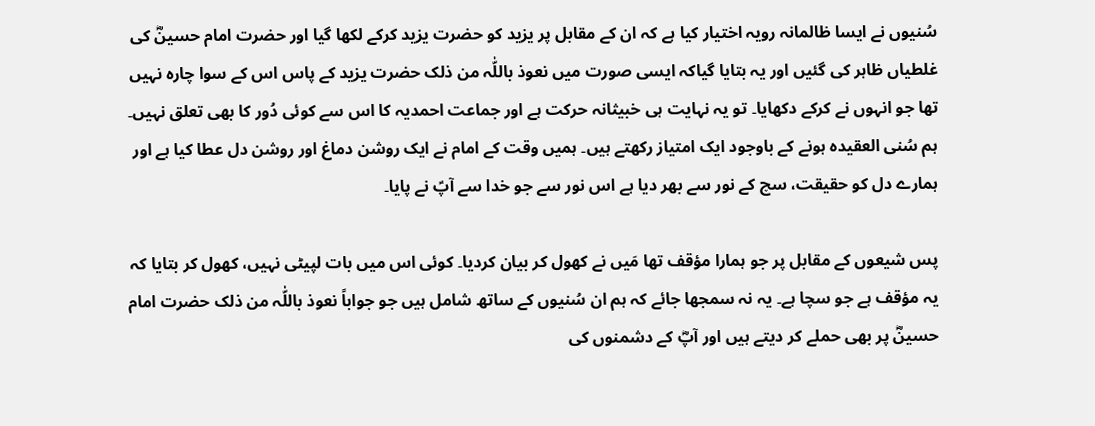سُنیوں نے ایسا ظالمانہ رویہ اختیار کیا ہے کہ ان کے مقابل پر یزید کو حضرت یزید کرکے لکھا گیا اور حضرت امام حسینؓ کی غلطیاں ظاہر کی گئیں اور یہ بتایا گیاکہ ایسی صورت میں نعوذ باللّٰہ من ذلک حضرت یزید کے پاس اس کے سوا چارہ نہیں تھا جو انہوں نے کرکے دکھایا۔ تو یہ نہایت ہی خبیثانہ حرکت ہے اور جماعت احمدیہ کا اس سے کوئی دُور کا بھی تعلق نہیں۔ ہم سُنی العقیدہ ہونے کے باوجود ایک امتیاز رکھتے ہیں۔ ہمیں وقت کے امام نے ایک روشن دماغ اور روشن دل عطا کیا ہے اور ہمارے دل کو حقیقت، سچ کے نور سے بھر دیا ہے اس نور سے جو خدا سے آپؑ نے پایا۔

پس شیعوں کے مقابل پر جو ہمارا مؤقف تھا مَیں نے کھول کر بیان کردیا۔ کوئی اس میں بات لپیٹی نہیں، کھول کر بتایا کہ یہ مؤقف ہے جو سچا ہے۔ یہ نہ سمجھا جائے کہ ہم ان سُنیوں کے ساتھ شامل ہیں جو جواباً نعوذ باللّٰہ من ذلک حضرت امام حسینؓ پر بھی حملے کر دیتے ہیں اور آپؓ کے دشمنوں کی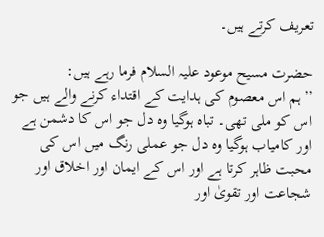تعریف کرتے ہیں۔

حضرت مسیح موعود علیہ السلام فرما رہے ہیں:
’’ہم اس معصوم کی ہدایت کے اقتداء کرنے والے ہیں جو اس کو ملی تھی۔ تباہ ہوگیا وہ دل جو اس کا دشمن ہے اور کامیاب ہوگیا وہ دل جو عملی رنگ میں اس کی محبت ظاہر کرتا ہے اور اس کے ایمان اور اخلاق اور شجاعت اور تقویٰ اور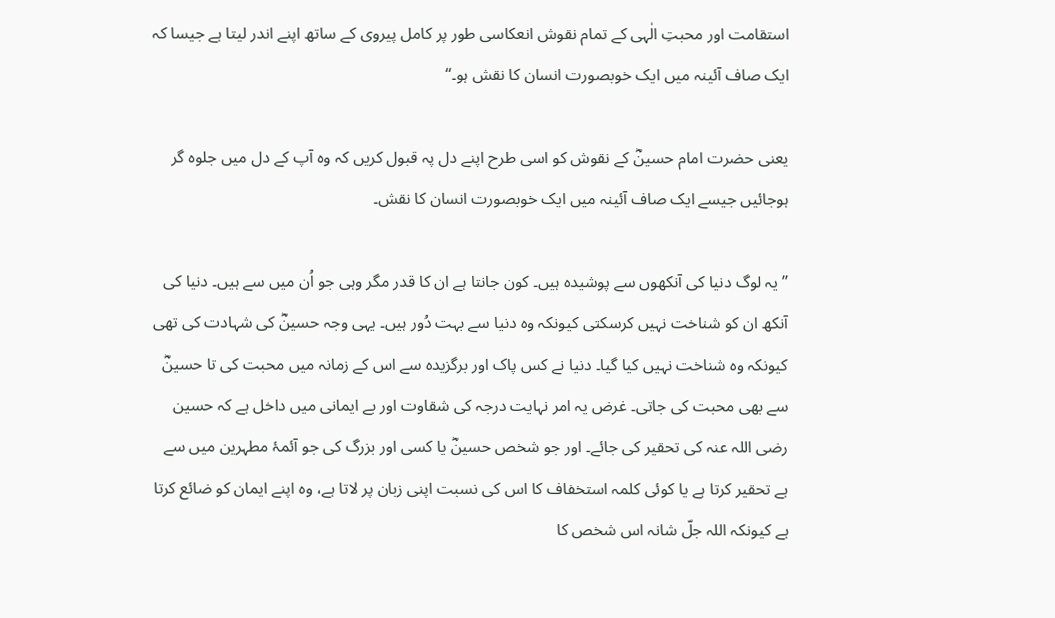استقامت اور محبتِ الٰہی کے تمام نقوش انعکاسی طور پر کامل پیروی کے ساتھ اپنے اندر لیتا ہے جیسا کہ ایک صاف آئینہ میں ایک خوبصورت انسان کا نقش ہو۔‘‘

یعنی حضرت امام حسینؓ کے نقوش کو اسی طرح اپنے دل پہ قبول کریں کہ وہ آپ کے دل میں جلوہ گر ہوجائیں جیسے ایک صاف آئینہ میں ایک خوبصورت انسان کا نقش۔

’’یہ لوگ دنیا کی آنکھوں سے پوشیدہ ہیں۔ کون جانتا ہے ان کا قدر مگر وہی جو اُن میں سے ہیں۔ دنیا کی آنکھ ان کو شناخت نہیں کرسکتی کیونکہ وہ دنیا سے بہت دُور ہیں۔ یہی وجہ حسینؓ کی شہادت کی تھی کیونکہ وہ شناخت نہیں کیا گیا۔ دنیا نے کس پاک اور برگزیدہ سے اس کے زمانہ میں محبت کی تا حسینؓ سے بھی محبت کی جاتی۔ غرض یہ امر نہایت درجہ کی شقاوت اور بے ایمانی میں داخل ہے کہ حسین رضی اللہ عنہ کی تحقیر کی جائے۔ اور جو شخص حسینؓ یا کسی اور بزرگ کی جو آئمۂ مطہرین میں سے ہے تحقیر کرتا ہے یا کوئی کلمہ استخفاف کا اس کی نسبت اپنی زبان پر لاتا ہے، وہ اپنے ایمان کو ضائع کرتا ہے کیونکہ اللہ جلّ شانہ اس شخص کا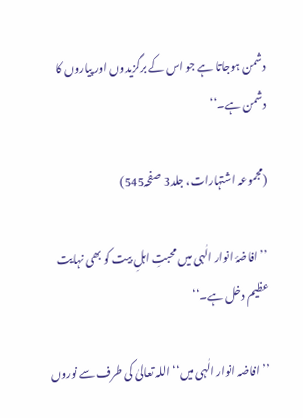دشمن ہوجاتا ہے جو اس کے برگزیدوں اور پیاروں کا دشمن ہے۔‘‘

(مجموعہ اشتہارات، جلد3 صفحہ545)

’’افاضۂ انوار الٰہی میں محبتِ اہلِ بیت کو بھی نہایت عظیم دخل ہے۔‘‘

’’افاضہ انوار الٰہی میں‘‘ اللہ تعالیٰ کی طرف سے نوروں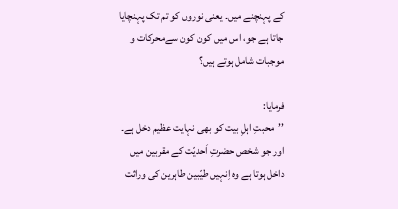کے پہنچنے میں۔ یعنی نوروں کو تم تک پہنچایا جاتا ہے جو، اس میں کون کون سےمحرکات و موجبات شامل ہوتے ہیں؟

فرمایا:
’’محبتِ اہلِ بیت کو بھی نہایت عظیم دخل ہے۔ اور جو شخص حضرتِ اَحدیّت کے مقربین میں داخل ہوتا ہے وہ اِنہیں طیّبین طاہرین کی وراثت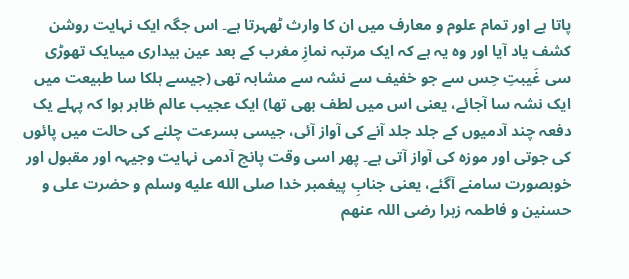پاتا ہے اور تمام علوم و معارف میں ان کا وارث ٹھہرتا ہے۔ اس جگہ ایک نہایت روشن کشف یاد آیا اور وہ یہ ہے کہ ایک مرتبہ نمازِ مغرب کے بعد عین بیداری میںایک تھوڑی سی غَیبتِ حِس سے جو خفیف سے نشہ سے مشابہ تھی (جیسے ہلکا سا طبیعت میں ایک نشہ سا آجائے، یعنی اس میں لطف بھی تھا) ایک عجیب عالم ظاہر ہوا کہ پہلے یک دفعہ چند آدمیوں کے جلد جلد آنے کی آواز آئی، جیسی بسرعت چلنے کی حالت میں پائوں کی جوتی اور موزہ کی آواز آتی ہے۔ پھر اسی وقت پانچ آدمی نہایت وجیہہ اور مقبول اور خوبصورت سامنے آگئے، یعنی جنابِ پیغمبر خدا صلى الله عليه وسلم و حضرت علی و حسنین و فاطمہ زہرا رضی اللہ عنھم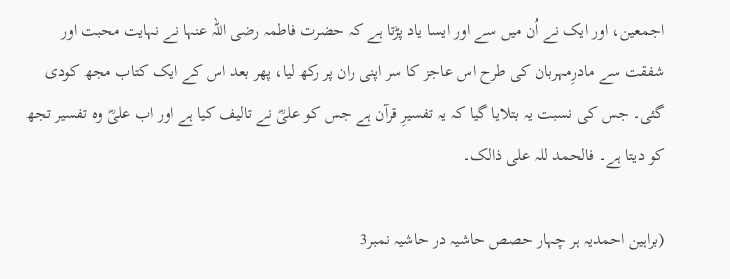اجمعین، اور ایک نے اُن میں سے اور ایسا یاد پڑتا ہے کہ حضرت فاطمہ رضی اللہ عنہا نے نہایت محبت اور شفقت سے مادرِمہربان کی طرح اس عاجز کا سر اپنی ران پر رکھ لیا، پھر بعد اس کے ایک کتاب مجھ کودی گئی۔ جس کی نسبت یہ بتلایا گیا کہ یہ تفسیرِ قرآن ہے جس کو علیؓ نے تالیف کیا ہے اور اب علیؓ وہ تفسیر تجھ کو دیتا ہے۔ فالحمد للہ علی ذالک۔

(براہین احمدیہ ہر چہار حصص حاشیہ در حاشیہ نمبر3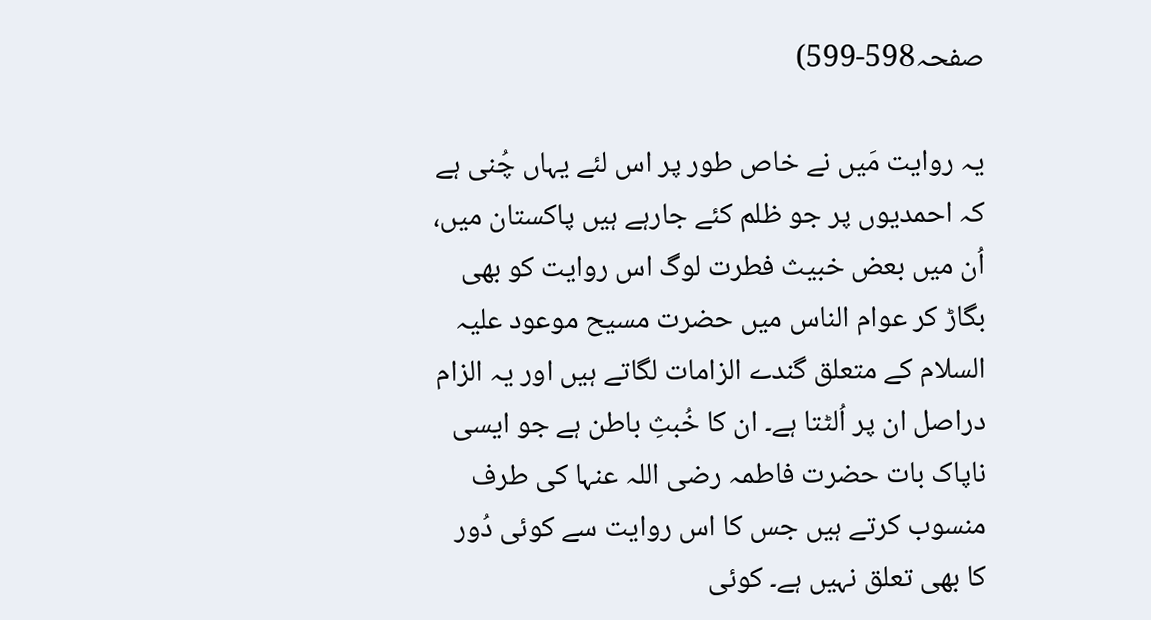صفحہ598-599)

یہ روایت مَیں نے خاص طور پر اس لئے یہاں چُنی ہے کہ احمدیوں پر جو ظلم کئے جارہے ہیں پاکستان میں، اُن میں بعض خبیث فطرت لوگ اس روایت کو بھی بگاڑ کر عوام الناس میں حضرت مسیح موعود علیہ السلام کے متعلق گندے الزامات لگاتے ہیں اور یہ الزام دراصل ان پر اُلٹتا ہے۔ ان کا خُبثِ باطن ہے جو ایسی ناپاک بات حضرت فاطمہ رضی اللہ عنہا کی طرف منسوب کرتے ہیں جس کا اس روایت سے کوئی دُور کا بھی تعلق نہیں ہے۔ کوئی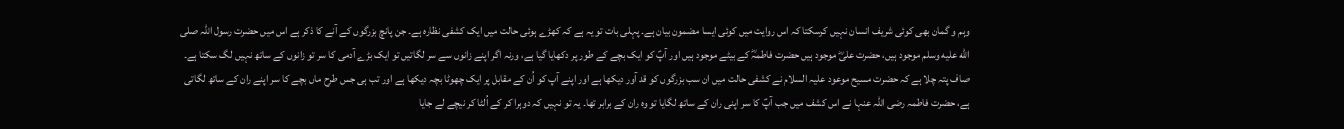وہم و گمان بھی کوئی شریف انسان نہیں کرسکتا کہ اس روایت میں کوئی ایسا مضمون بیان ہے۔ پہلی بات تو یہ ہے کہ کھڑے ہوئی حالت میں ایک کشفی نظارہ ہے۔ جن پانچ بزرگوں کے آنے کا ذکر ہے اس میں حضرت رسول اللہ صلى الله عليه وسلم موجود ہیں، حضرت علیؓ موجود ہیں حضرت فاطمہؓ کے بیٹے موجود ہیں اور آپؑ کو ایک بچے کے طور پر دکھایا گیا ہے، ورنہ اگر اپنے زانوں سے سر لگاتیں تو ایک بڑے آدمی کا سر تو زانوں کے ساتھ نہیں لگ سکتا ہے۔ صاف پتہ چلا ہے کہ حضرت مسیح موعود علیہ السلام نے کشفی حالت میں ان سب بزرگوں کو قد آور دیکھا ہے اور اپنے آپ کو اُن کے مقابل پر ایک چھوٹا بچہ دیکھا ہے اور تب ہی جس طرح ماں بچے کا سر اپنے ران کے ساتھ لگاتی ہے، حضرت فاطمہ رضی اللہ عنہا نے اس کشف میں جب آپؑ کا سر اپنی ران کے ساتھ لگایا تو وہ ران کے برابر تھا۔ یہ تو نہیں کہ دوہرا کر کے اُلٹا کر نیچے لے جایا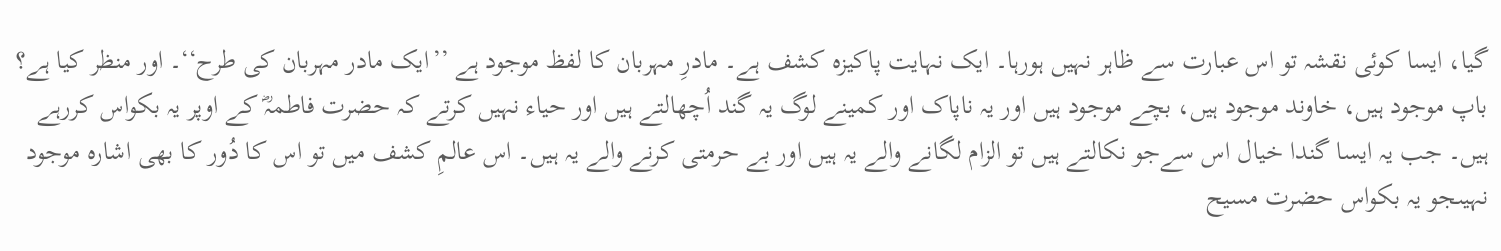گیا، ایسا کوئی نقشہ تو اس عبارت سے ظاہر نہیں ہورہا۔ ایک نہایت پاکیزہ کشف ہے۔ مادرِ مہربان کا لفظ موجود ہے ’’ایک مادر مہربان کی طرح‘‘۔ اور منظر کیا ہے؟ باپ موجود ہیں، خاوند موجود ہیں، بچے موجود ہیں اور یہ ناپاک اور کمینے لوگ یہ گند اُچھالتے ہیں اور حیاء نہیں کرتے کہ حضرت فاطمہؓ کے اوپر یہ بکواس کررہے ہیں۔ جب یہ ایسا گندا خیال اس سےجو نکالتے ہیں تو الزام لگانے والے یہ ہیں اور بے حرمتی کرنے والے یہ ہیں۔ اس عالمِ کشف میں تو اس کا دُور کا بھی اشارہ موجود نہیںجو یہ بکواس حضرت مسیح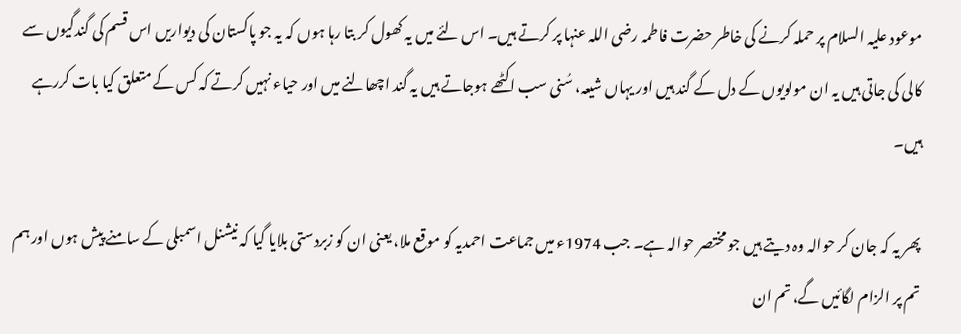موعود علیہ السلام پر حملہ کرنے کی خاطر حضرت فاطمہ رضی اللہ عنہا پر کرتے ہیں۔ اس لئے میں یہ کھول کر بتا رہا ہوں کہ یہ جو پاکستان کی دیواریں اس قسم کی گندگیوں سے کالی کی جاتی ہیں یہ ان مولویوں کے دل کے گند ہیں اور یہاں شیعہ، سُنی سب اکٹھے ہوجاتے ہیں یہ گند اچھالنے میں اور حیاء نہیں کرتے کہ کس کے متعلق کیا بات کررہے ہیں۔

پھر یہ کہ جان کر حوالہ وہ دیتے ہیں جو مختصر حوالہ ہے۔ جب 1974ء میں جماعت احمدیہ کو موقع ملا، یعنی ان کو زبردستی بلایا گیا کہ نیشنل اسمبلی کے سامنے پیش ہوں اور ہم تم پر الزام لگائیں گے، تم ان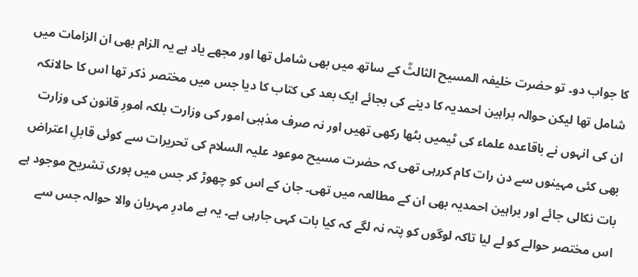کا جواب دو۔ تو حضرت خلیفہ المسیح الثالثؒ کے ساتھ میں بھی شامل تھا اور مجھے یاد ہے یہ الزام بھی ان الزامات میں شامل تھا لیکن حوالہ براہین احمدیہ کا دینے کی بجائے ایک بعد کی کتاب کا دیا جس میں مختصر ذکر تھا اس کا حالانکہ ان کی انہوں نے باقاعدہ علماء کی ٹیمیں بٹھا رکھی تھیں اور نہ صرف مذہبی امور کی وزارت بلکہ امورِ قانون کی وزارت بھی کئی مہینوں سے دن رات کام کررہی تھی کہ حضرت مسیح موعود علیہ السلام کی تحریرات سے کوئی قابلِ اعتراض بات نکالی جائے اور براہین احمدیہ بھی ان کے مطالعہ میں تھی۔ جان کے اس کو چھوڑ کر جس میں پوری تشریح موجود ہے اس مختصر حوالے کو لے لیا تاکہ لوگوں کو پتہ نہ لگے کہ کیا بات کہی جارہی ہے۔ یہ ہے مادرِ مہربان والا حوالہ جس سے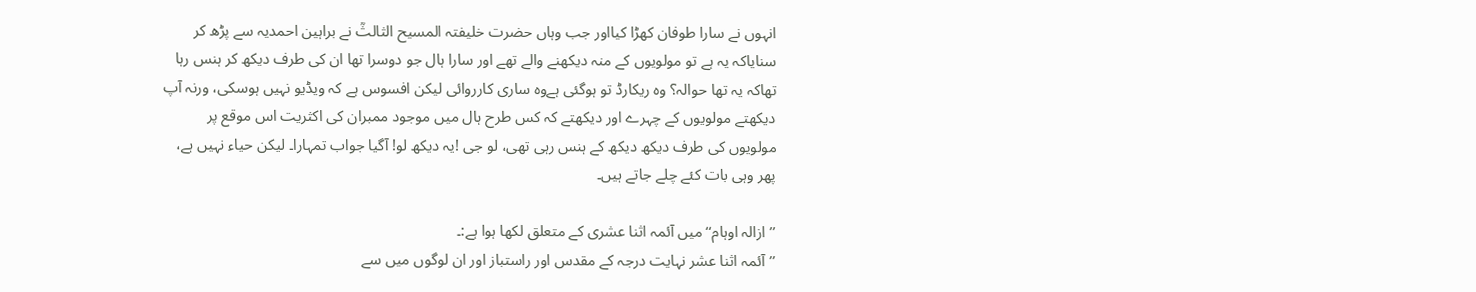انہوں نے سارا طوفان کھڑا کیااور جب وہاں حضرت خلیفتہ المسیح الثالثؒ نے براہین احمدیہ سے پڑھ کر سنایاکہ یہ ہے تو مولویوں کے منہ دیکھنے والے تھے اور سارا ہال جو دوسرا تھا ان کی طرف دیکھ کر ہنس رہا تھاکہ یہ تھا حوالہ؟ وہ ریکارڈ تو ہوگئی ہےوہ ساری کارروائی لیکن افسوس ہے کہ ویڈیو نہیں ہوسکی، ورنہ آپ دیکھتے مولویوں کے چہرے اور دیکھتے کہ کس طرح ہال میں موجود ممبران کی اکثریت اس موقع پر مولویوں کی طرف دیکھ دیکھ کے ہنس رہی تھی، لو جی !یہ دیکھ لو! آگیا جواب تمہارا۔ لیکن حیاء نہیں ہے، پھر وہی بات کئے چلے جاتے ہیں۔

’’ازالہ اوہام‘‘ میں آئمہ اثنا عشری کے متعلق لکھا ہوا ہے:۔
’’آئمہ اثنا عشر نہایت درجہ کے مقدس اور راستباز اور ان لوگوں میں سے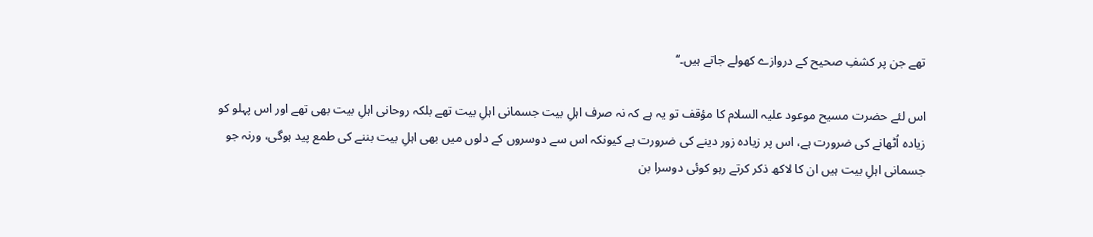تھے جن پر کشفِ صحیح کے دروازے کھولے جاتے ہیں۔‘‘

اس لئے حضرت مسیح موعود علیہ السلام کا مؤقف تو یہ ہے کہ نہ صرف اہلِ بیت جسمانی اہلِ بیت تھے بلکہ روحانی اہلِ بیت بھی تھے اور اس پہلو کو زیادہ اُٹھانے کی ضرورت ہے، اس پر زیادہ زور دینے کی ضرورت ہے کیونکہ اس سے دوسروں کے دلوں میں بھی اہلِ بیت بننے کی طمع پید ہوگی، ورنہ جو جسمانی اہلِ بیت ہیں ان کا لاکھ ذکر کرتے رہو کوئی دوسرا بن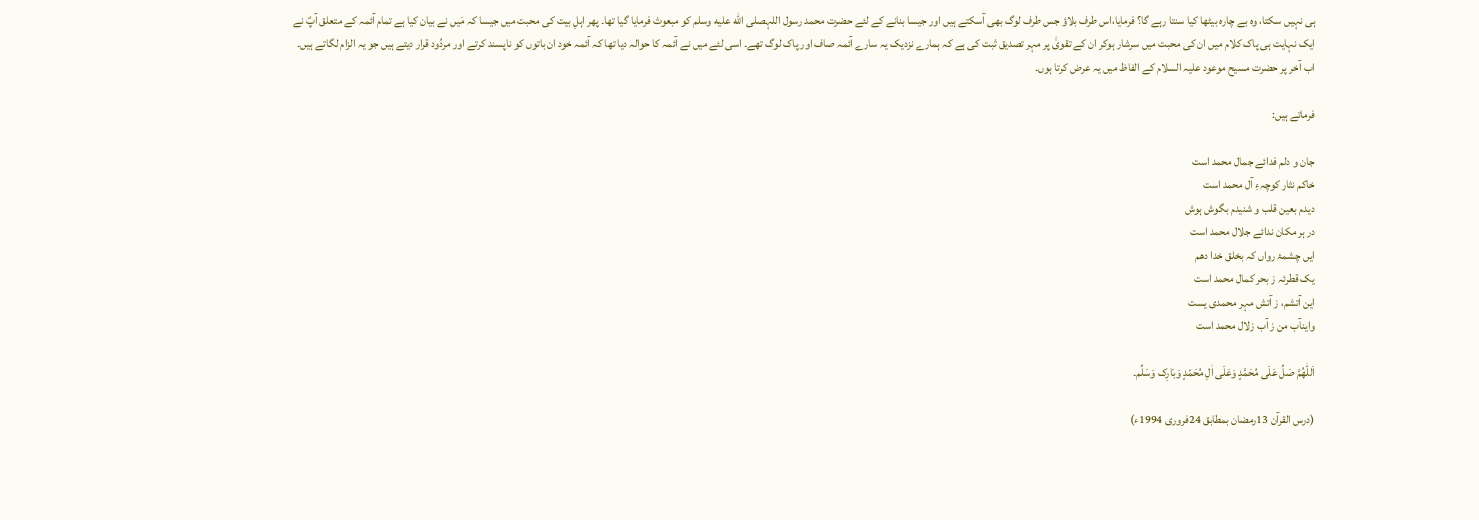ہی نہیں سکتا، وہ بے چارہ بیٹھا کیا سنتا رہے گا؟ فرمایا،اس طرف بلاؤ جس طرف لوگ بھی آسکتے ہیں اور جیسا بنانے کے لئے حضرت محمد رسول اللہصلى الله عليه وسلم کو مبعوث فرمایا گیا تھا۔ پھر اہلِ بیت کی محبت میں جیسا کہ مَیں نے بیان کیا ہے تمام آئمہ کے متعلق آپؑ نے ایک نہایت ہی پاک کلام میں ان کی محبت میں سرشار ہوکر ان کے تقویٰ پر مہر تصدیق ثبت کی ہے کہ ہمارے نزدیک یہ سارے آئمہ صاف اور پاک لوگ تھے۔ اسی لئے میں نے آئمہ کا حوالہ دیا تھا کہ آئمہ خود ان باتوں کو ناپسند کرتے اور مردُود قرار دیتے ہیں جو یہ الزام لگاتے ہیں۔ اب آخر پر حضرت مسیح موعود علیہ السلام کے الفاظ میں یہ عرض کرتا ہوں۔

فرماتے ہیں:

جان و دلم فدائے جمال محمد است
خاکم نثار کوچہءِ آل محمد است
دیدم بعین قلب و شنیدم بگوش ہوش
در ہر مکان ندائے جلال محمد است
ایں چشمۂ رواں کہ بخلق خدا دھم
یک قطرئہ ز بحر کمال محمد است
این آتشم، ز آتش مہر محمدی یست
واینآب من ز آب زلال محمد است

اَللّٰھُمَّ صَلِّ عَلَی مُحَمَّدٍ وَعَلَی اٰلِ مُحَمّدٍ وَبَارِک وَسَلِّم۔

(درس القرآن 13رمضان بمطابق 24فروری 1994ء)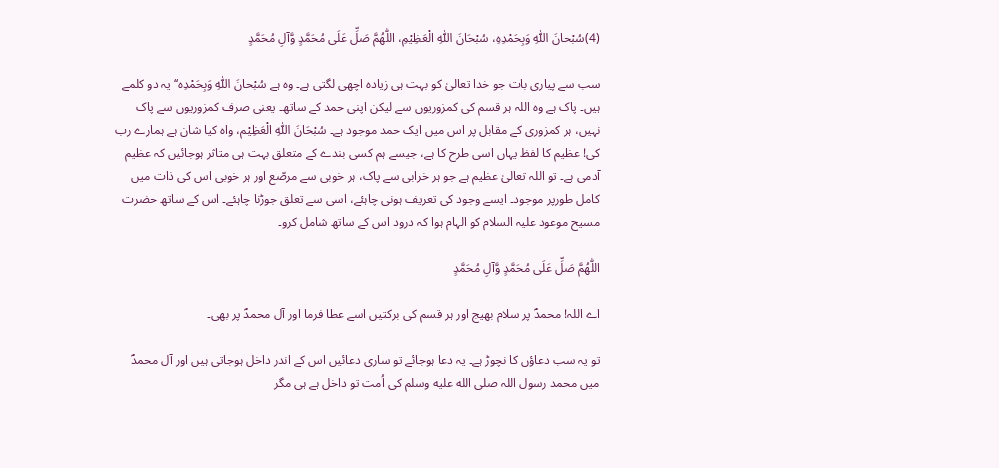(4)سُبْحانَ اللّٰہِ وَبِحَمْدِہِ، سُبْحَانَ اللّٰہِ الْعَظِیْمِ، اللّٰهُمَّ صَلِّ عَلَى مُحَمَّدٍ وَّآلِ مُحَمَّدٍ

سب سے پیاری بات جو خدا تعالیٰ کو بہت ہی زیادہ اچھی لگتی ہے۔ وہ ہے سُبْحانَ اللّٰہِ وَبِحَمْدِہ‘‘ یہ دو کلمے ہیں۔ پاک ہے وہ اللہ ہر قسم کی کمزوریوں سے لیکن اپنی حمد کے ساتھ۔ یعنی صرف کمزوریوں سے پاک نہیں، ہر کمزوری کے مقابل پر اس میں ایک حمد موجود ہے۔ سُبْحَانَ اللّٰہِ الْعَظِیْم، واہ کیا شان ہے ہمارے رب کی! عظیم کا لفظ یہاں اسی طرح کا ہے، جیسے ہم کسی بندے کے متعلق بہت ہی متاثر ہوجائیں کہ عظیم آدمی ہے۔ تو اللہ تعالیٰ عظیم ہے جو ہر خرابی سے پاک، ہر خوبی سے مرصّع اور ہر خوبی اس کی ذات میں کامل طورپر موجود۔ ایسے وجود کی تعریف ہونی چاہئے، اسی سے تعلق جوڑنا چاہئے۔ اس کے ساتھ حضرت مسیح موعود علیہ السلام کو الہام ہوا کہ درود اس کے ساتھ شامل کرو۔

اللّٰهُمَّ صَلِّ عَلَى مُحَمَّدٍ وَّآلِ مُحَمَّدٍ

اے اللہ! محمدؐ پر سلام بھیج اور ہر قسم کی برکتیں اسے عطا فرما اور آل محمدؐ پر بھی۔

تو یہ سب دعاؤں کا نچوڑ ہے۔ یہ دعا ہوجائے تو ساری دعائیں اس کے اندر داخل ہوجاتی ہیں اور آل محمدؐ میں محمد رسول اللہ صلى الله عليه وسلم کی اُمت تو داخل ہے ہی مگر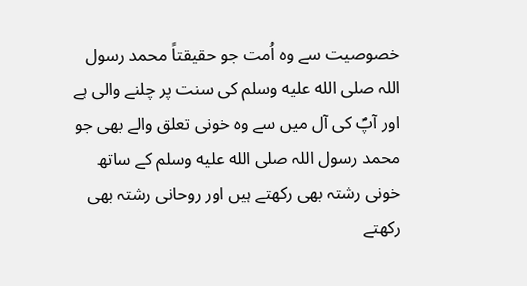خصوصیت سے وہ اُمت جو حقیقتاً محمد رسول اللہ صلى الله عليه وسلم کی سنت پر چلنے والی ہے اور آپؐ کی آل میں سے وہ خونی تعلق والے بھی جو محمد رسول اللہ صلى الله عليه وسلم کے ساتھ خونی رشتہ بھی رکھتے ہیں اور روحانی رشتہ بھی رکھتے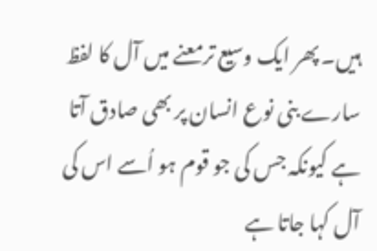ہیں۔ پھر ایک وسیع ترمعنے میں آل کا لفظ سارے بنی نوع انسان پر بھی صادق آتا ہے کیونکہ جس کی جو قوم ہو اُسے اس کی آل کہا جاتا ہے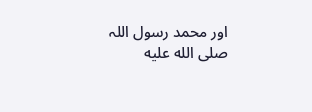اور محمد رسول اللہ صلى الله عليه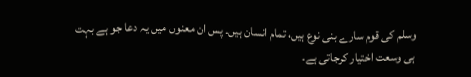وسلم کی قوم سارے بنی نوع ہیں، تمام انسان ہیں۔ پس ان معنوں میں یہ دعا جو ہے بہت ہی وسعت اختیار کرجاتی ہے۔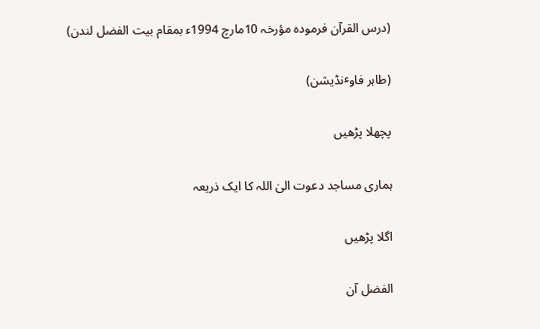(درس القرآن فرمودہ مؤرخہ 10مارچ 1994ء بمقام بیت الفضل لندن)

(طاہر فاوٴنڈیشن)

پچھلا پڑھیں

ہماری مساجد دعوت الیٰ اللہ کا ایک ذریعہ

اگلا پڑھیں

الفضل آن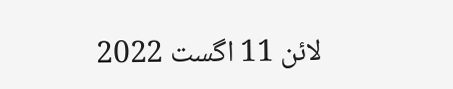لائن 11 اگست 2022